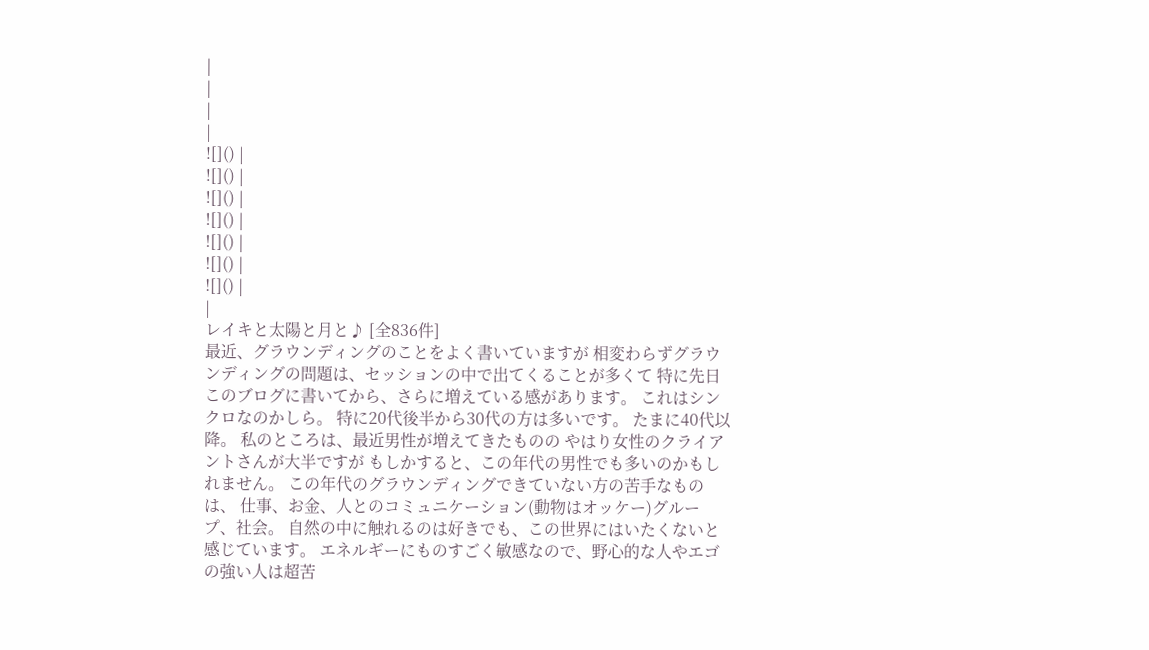|
|
|
|
![]() |
![]() |
![]() |
![]() |
![]() |
![]() |
![]() |
|
レイキと太陽と月と♪ [全836件]
最近、グラウンディングのことをよく書いていますが 相変わらずグラウンディングの問題は、セッションの中で出てくることが多くて 特に先日このブログに書いてから、さらに増えている感があります。 これはシンクロなのかしら。 特に20代後半から30代の方は多いです。 たまに40代以降。 私のところは、最近男性が増えてきたものの やはり女性のクライアントさんが大半ですが もしかすると、この年代の男性でも多いのかもしれません。 この年代のグラウンディングできていない方の苦手なものは、 仕事、お金、人とのコミュニケーション(動物はオッケー)グループ、社会。 自然の中に触れるのは好きでも、この世界にはいたくないと感じています。 エネルギーにものすごく敏感なので、野心的な人やエゴの強い人は超苦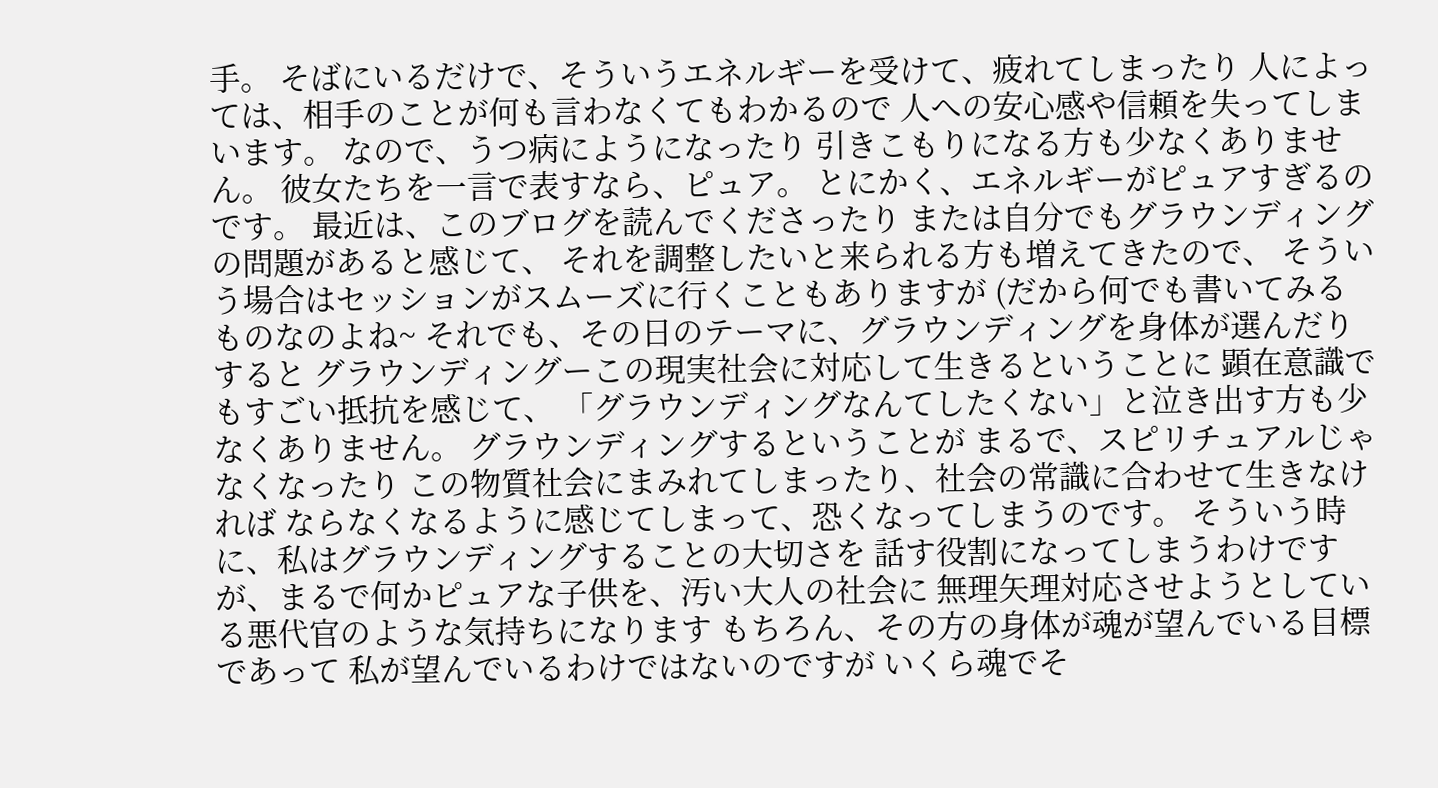手。 そばにいるだけで、そういうエネルギーを受けて、疲れてしまったり 人によっては、相手のことが何も言わなくてもわかるので 人への安心感や信頼を失ってしまいます。 なので、うつ病にようになったり 引きこもりになる方も少なくありません。 彼女たちを一言で表すなら、ピュア。 とにかく、エネルギーがピュアすぎるのです。 最近は、このブログを読んでくださったり または自分でもグラウンディングの問題があると感じて、 それを調整したいと来られる方も増えてきたので、 そういう場合はセッションがスムーズに行くこともありますが (だから何でも書いてみるものなのよね~ それでも、その日のテーマに、グラウンディングを身体が選んだりすると グラウンディングーこの現実社会に対応して生きるということに 顕在意識でもすごい抵抗を感じて、 「グラウンディングなんてしたくない」と泣き出す方も少なくありません。 グラウンディングするということが まるで、スピリチュアルじゃなくなったり この物質社会にまみれてしまったり、社会の常識に合わせて生きなければ ならなくなるように感じてしまって、恐くなってしまうのです。 そういう時に、私はグラウンディングすることの大切さを 話す役割になってしまうわけですが、まるで何かピュアな子供を、汚い大人の社会に 無理矢理対応させようとしている悪代官のような気持ちになります もちろん、その方の身体が魂が望んでいる目標であって 私が望んでいるわけではないのですが いくら魂でそ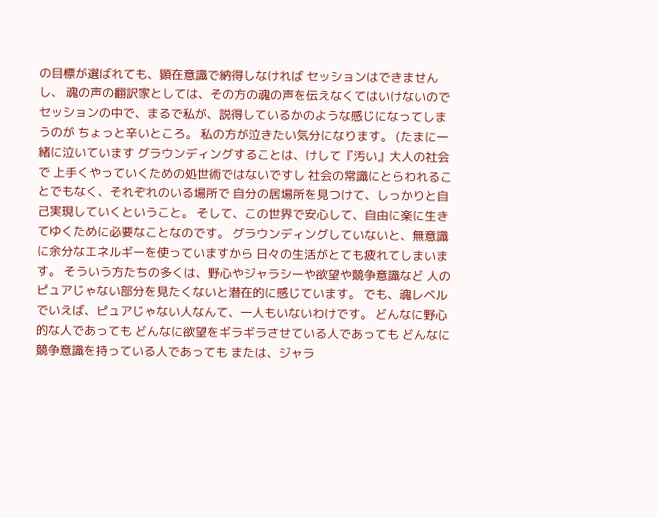の目標が選ばれても、顕在意識で納得しなければ セッションはできませんし、 魂の声の翻訳家としては、その方の魂の声を伝えなくてはいけないので セッションの中で、まるで私が、説得しているかのような感じになってしまうのが ちょっと辛いところ。 私の方が泣きたい気分になります。 (たまに一緒に泣いています グラウンディングすることは、けして『汚い』大人の社会で 上手くやっていくための処世術ではないですし 社会の常識にとらわれることでもなく、それぞれのいる場所で 自分の居場所を見つけて、しっかりと自己実現していくということ。 そして、この世界で安心して、自由に楽に生きてゆくために必要なことなのです。 グラウンディングしていないと、無意識に余分なエネルギーを使っていますから 日々の生活がとても疲れてしまいます。 そういう方たちの多くは、野心やジャラシーや欲望や競争意識など 人のピュアじゃない部分を見たくないと潜在的に感じています。 でも、魂レベルでいえば、ピュアじゃない人なんて、一人もいないわけです。 どんなに野心的な人であっても どんなに欲望をギラギラさせている人であっても どんなに競争意識を持っている人であっても または、ジャラ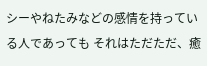シーやねたみなどの感情を持っている人であっても それはただただ、癒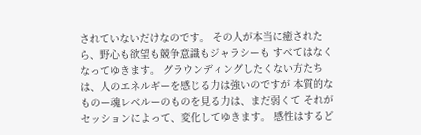されていないだけなのです。 その人が本当に癒されたら、野心も欲望も競争意識もジャラシーも すべてはなくなってゆきます。 グラウンディングしたくない方たちは、人のエネルギーを感じる力は強いのですが 本質的なものー魂レベルーのものを見る力は、まだ弱くて それがセッションによって、変化してゆきます。 感性はするど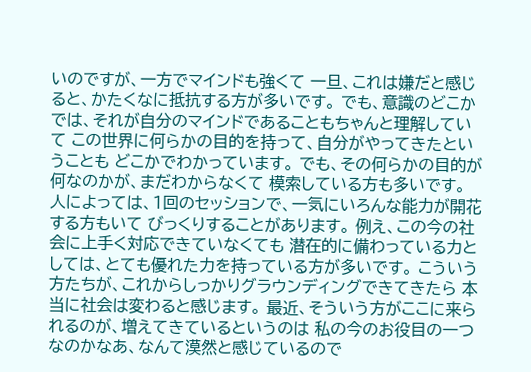いのですが、一方でマインドも強くて 一旦、これは嫌だと感じると、かたくなに抵抗する方が多いです。 でも、意識のどこかでは、それが自分のマインドであることもちゃんと理解していて この世界に何らかの目的を持って、自分がやってきたということも どこかでわかっています。 でも、その何らかの目的が何なのかが、まだわからなくて 模索している方も多いです。 人によっては、1回のセッションで、一気にいろんな能力が開花する方もいて びっくりすることがあります。 例え、この今の社会に上手く対応できていなくても 潜在的に備わっている力としては、とても優れた力を持っている方が多いです。 こういう方たちが、これからしっかりグラウンディングできてきたら 本当に社会は変わると感じます。 最近、そういう方がここに来られるのが、増えてきているというのは 私の今のお役目の一つなのかなあ、なんて漠然と感じているので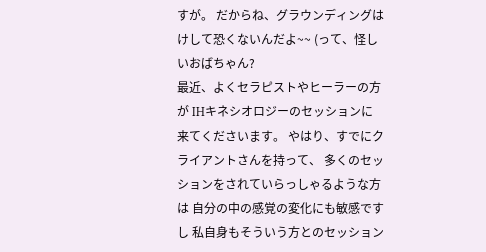すが。 だからね、グラウンディングはけして恐くないんだよ~~ (って、怪しいおばちゃん?
最近、よくセラピストやヒーラーの方が IHキネシオロジーのセッションに来てくださいます。 やはり、すでにクライアントさんを持って、 多くのセッションをされていらっしゃるような方は 自分の中の感覚の変化にも敏感ですし 私自身もそういう方とのセッション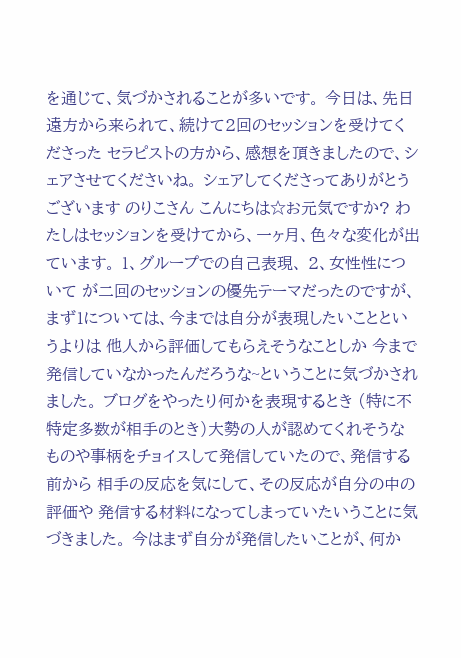を通じて、気づかされることが多いです。 今日は、先日遠方から来られて、続けて2回のセッションを受けてくださった セラピストの方から、感想を頂きましたので、シェアさせてくださいね。 シェアしてくださってありがとうございます のりこさん こんにちは☆お元気ですか? わたしはセッションを受けてから、一ヶ月、色々な変化が出ています。 1、グループでの自己表現、 2、女性性について が二回のセッションの優先テーマだったのですが、 まず1については、今までは自分が表現したいことというよりは 他人から評価してもらえそうなことしか 今まで発信していなかったんだろうな~ということに気づかされました。 ブログをやったり何かを表現するとき (特に不特定多数が相手のとき)大勢の人が認めてくれそうな ものや事柄をチョイスして発信していたので、発信する前から 相手の反応を気にして、その反応が自分の中の評価や 発信する材料になってしまっていたいうことに気づきました。 今はまず自分が発信したいことが、何か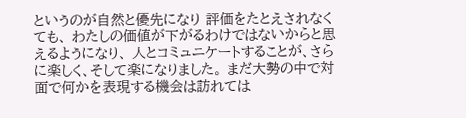というのが自然と優先になり 評価をたとえされなくても、 わたしの価値が下がるわけではないからと思えるようになり、 人とコミュニケートすることが、さらに楽しく、そして楽になりました。 まだ大勢の中で対面で何かを表現する機会は訪れては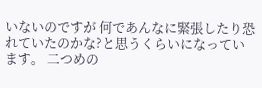いないのですが 何であんなに緊張したり恐れていたのかな?と思うくらいになっています。 二つめの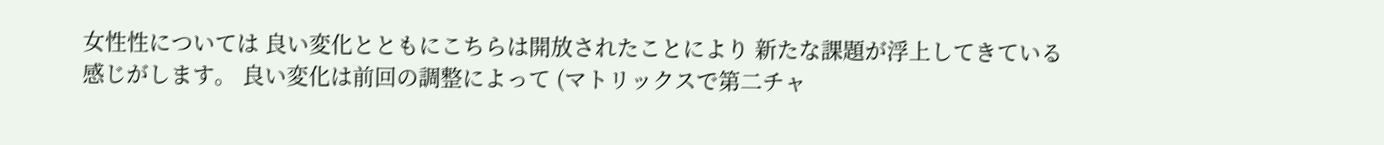女性性については 良い変化とともにこちらは開放されたことにより 新たな課題が浮上してきている感じがします。 良い変化は前回の調整によって (マトリックスで第二チャ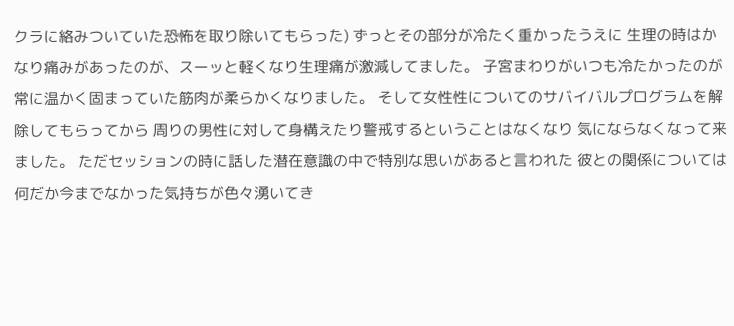クラに絡みついていた恐怖を取り除いてもらった) ずっとその部分が冷たく重かったうえに 生理の時はかなり痛みがあったのが、スーッと軽くなり生理痛が激減してました。 子宮まわりがいつも冷たかったのが 常に温かく固まっていた筋肉が柔らかくなりました。 そして女性性についてのサバイバルプログラムを解除してもらってから 周りの男性に対して身構えたり警戒するということはなくなり 気にならなくなって来ました。 ただセッションの時に話した潜在意識の中で特別な思いがあると言われた 彼との関係については何だか今までなかった気持ちが色々湧いてき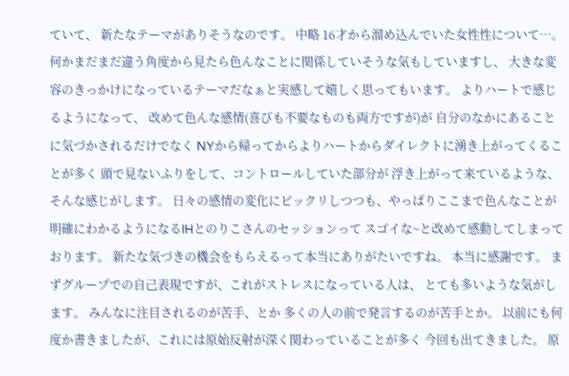ていて、 新たなテーマがありそうなのです。 中略 16才から溜め込んでいた女性性について…。 何かまだまだ違う角度から見たら色んなことに関係していそうな気もしていますし、 大きな変容のきっかけになっているテーマだなぁと実感して嬉しく思ってもいます。 よりハートで感じるようになって、 改めて色んな感情(喜びも不要なものも両方ですが)が 自分のなかにあることに気づかされるだけでなく NYから帰ってからよりハートからダイレクトに湧き上がってくることが多く 頭で見ないふりをして、コントロールしていた部分が 浮き上がって来ているような、そんな感じがします。 日々の感情の変化にビックリしつつも、やっぱりここまで色んなことが 明確にわかるようになるIHとのりこさんのセッションって スゴイな~と改めて感動してしまっております。 新たな気づきの機会をもらえるって本当にありがたいですね。 本当に感謝です。 まずグループでの自己表現ですが、これがストレスになっている人は、 とても多いような気がします。 みんなに注目されるのが苦手、とか 多くの人の前で発言するのが苦手とか。 以前にも何度か書きましたが、これには原始反射が深く関わっていることが多く 今回も出てきました。 原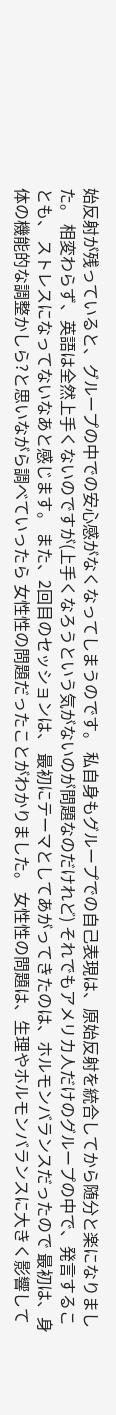始反射が残っていると、グループの中での安心感がなくなってしまうのです。 私自身もグループでの自己表現は、原始反射を統合してから随分と楽になりました。 相変わらず、英語は全然上手くないのですが(上手くなろうという気がないのが問題なのだけれど) それでもアメリカ人だけのグループの中で、発言することも、 ストレスになってないなあと感じます。 また、2回目のセッションは、 最初にテーマとしてあがってきたのは、ホルモンバランスだったので 最初は、身体の機能的な調整かしら?と思いながら調べていったら 女性性の問題だったことがわかりました。 女性性の問題は、生理やホルモンバランスに大きく影響して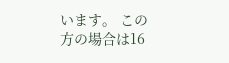います。 この方の場合は16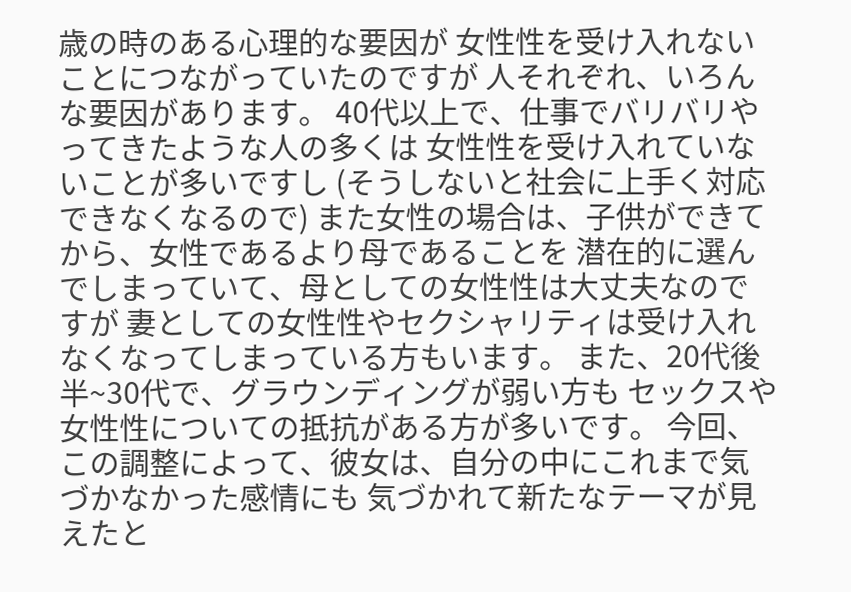歳の時のある心理的な要因が 女性性を受け入れないことにつながっていたのですが 人それぞれ、いろんな要因があります。 40代以上で、仕事でバリバリやってきたような人の多くは 女性性を受け入れていないことが多いですし (そうしないと社会に上手く対応できなくなるので) また女性の場合は、子供ができてから、女性であるより母であることを 潜在的に選んでしまっていて、母としての女性性は大丈夫なのですが 妻としての女性性やセクシャリティは受け入れなくなってしまっている方もいます。 また、20代後半~30代で、グラウンディングが弱い方も セックスや女性性についての抵抗がある方が多いです。 今回、この調整によって、彼女は、自分の中にこれまで気づかなかった感情にも 気づかれて新たなテーマが見えたと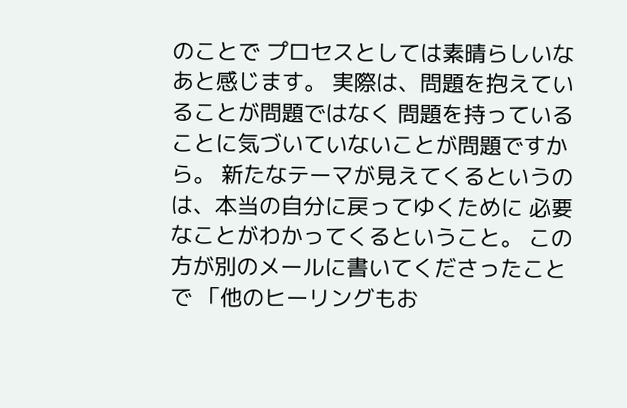のことで プロセスとしては素晴らしいなあと感じます。 実際は、問題を抱えていることが問題ではなく 問題を持っていることに気づいていないことが問題ですから。 新たなテーマが見えてくるというのは、本当の自分に戻ってゆくために 必要なことがわかってくるということ。 この方が別のメールに書いてくださったことで 「他のヒーリングもお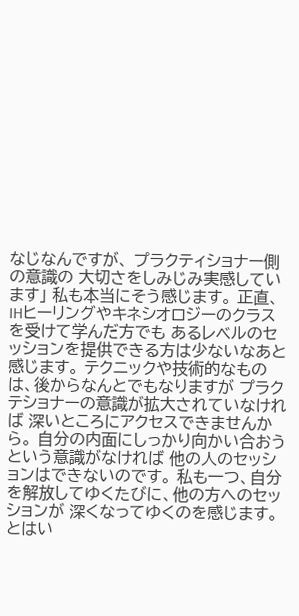なじなんですが、 プラクティショナー側の意識の 大切さをしみじみ実感しています」 私も本当にそう感じます。 正直、IHヒーリングやキネシオロジーのクラスを受けて学んだ方でも あるレベルのセッションを提供できる方は少ないなあと感じます。 テクニックや技術的なものは、後からなんとでもなりますが プラクテショナーの意識が拡大されていなければ 深いところにアクセスできませんから。 自分の内面にしっかり向かい合おうという意識がなければ 他の人のセッションはできないのです。 私も一つ、自分を解放してゆくたびに、他の方へのセッションが 深くなってゆくのを感じます。 とはい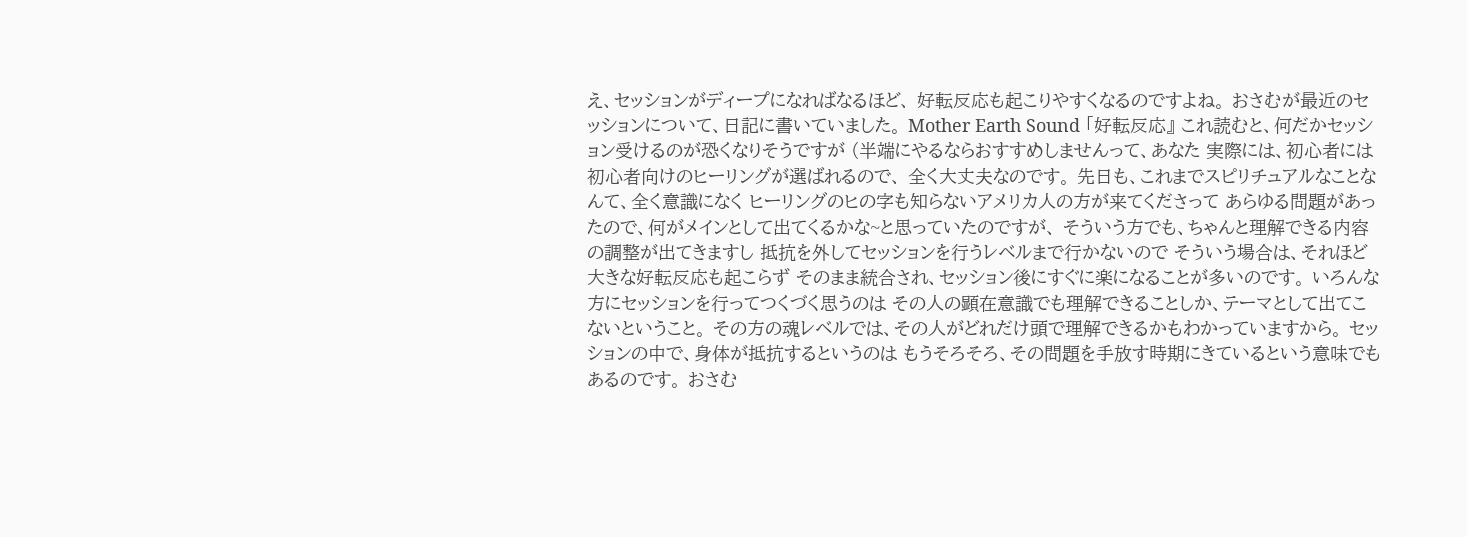え、セッションがディープになればなるほど、 好転反応も起こりやすくなるのですよね。 おさむが最近のセッションについて、日記に書いていました。 Mother Earth Sound 「好転反応』 これ読むと、何だかセッション受けるのが恐くなりそうですが (半端にやるならおすすめしませんって、あなた 実際には、初心者には初心者向けのヒーリングが選ばれるので、 全く大丈夫なのです。 先日も、これまでスピリチュアルなことなんて、全く意識になく ヒーリングのヒの字も知らないアメリカ人の方が来てくださって あらゆる問題があったので、何がメインとして出てくるかな~と思っていたのですが、 そういう方でも、ちゃんと理解できる内容の調整が出てきますし 抵抗を外してセッションを行うレベルまで行かないので そういう場合は、それほど大きな好転反応も起こらず そのまま統合され、セッション後にすぐに楽になることが多いのです。 いろんな方にセッションを行ってつくづく思うのは その人の顕在意識でも理解できることしか、テーマとして出てこないということ。 その方の魂レベルでは、その人がどれだけ頭で理解できるかもわかっていますから。 セッションの中で、身体が抵抗するというのは もうそろそろ、その問題を手放す時期にきているという意味でもあるのです。 おさむ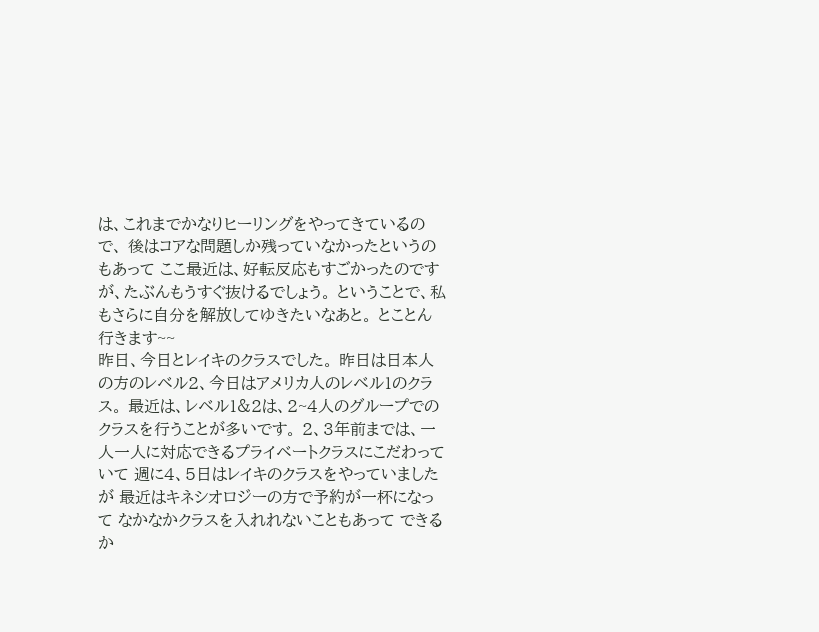は、これまでかなりヒーリングをやってきているので、 後はコアな問題しか残っていなかったというのもあって ここ最近は、好転反応もすごかったのですが、たぶんもうすぐ抜けるでしょう。 ということで、私もさらに自分を解放してゆきたいなあと。 とことん行きます~~
昨日、今日とレイキのクラスでした。 昨日は日本人の方のレベル2、今日はアメリカ人のレベル1のクラス。 最近は、レベル1&2は、2~4人のグループでのクラスを行うことが多いです。 2、3年前までは、一人一人に対応できるプライベートクラスにこだわっていて 週に4、5日はレイキのクラスをやっていましたが 最近はキネシオロジーの方で予約が一杯になって なかなかクラスを入れれないこともあって できるか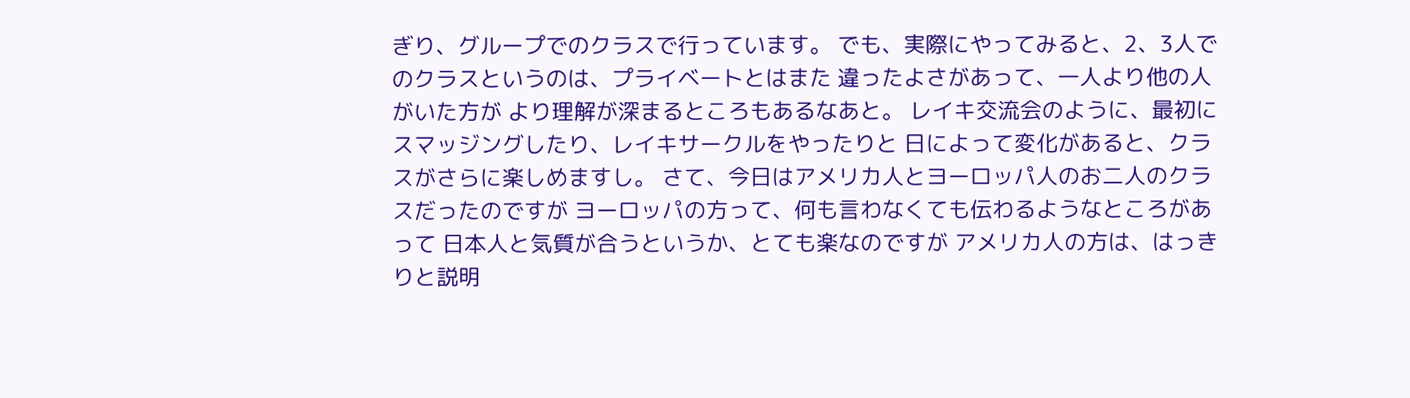ぎり、グループでのクラスで行っています。 でも、実際にやってみると、2、3人でのクラスというのは、プライベートとはまた 違ったよさがあって、一人より他の人がいた方が より理解が深まるところもあるなあと。 レイキ交流会のように、最初にスマッジングしたり、レイキサークルをやったりと 日によって変化があると、クラスがさらに楽しめますし。 さて、今日はアメリカ人とヨーロッパ人のお二人のクラスだったのですが ヨーロッパの方って、何も言わなくても伝わるようなところがあって 日本人と気質が合うというか、とても楽なのですが アメリカ人の方は、はっきりと説明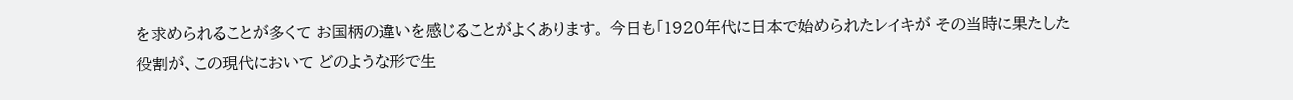を求められることが多くて お国柄の違いを感じることがよくあります。 今日も「1920年代に日本で始められたレイキが その当時に果たした役割が、この現代において どのような形で生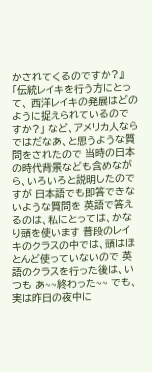かされてくるのですか?』 「伝統レイキを行う方にとって、 西洋レイキの発展はどのように捉えられているのですか?」 など、アメリカ人ならではだなあ、と思うような質問をされたので 当時の日本の時代背景なども含めながら、いろいろと説明したのですが 日本語でも即答できないような質問を 英語で答えるのは、私にとっては、かなり頭を使います 普段のレイキのクラスの中では、頭はほとんど使っていないので 英語のクラスを行った後は、いつも あ~~終わった~~ でも、実は昨日の夜中に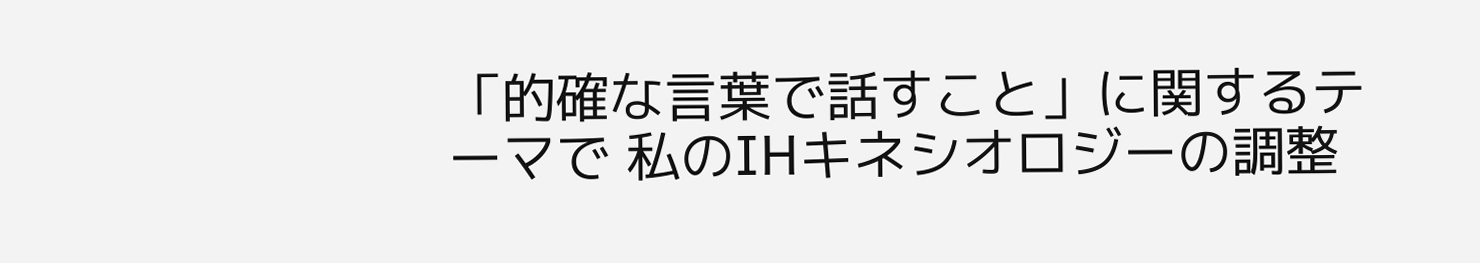「的確な言葉で話すこと」に関するテーマで 私のIHキネシオロジーの調整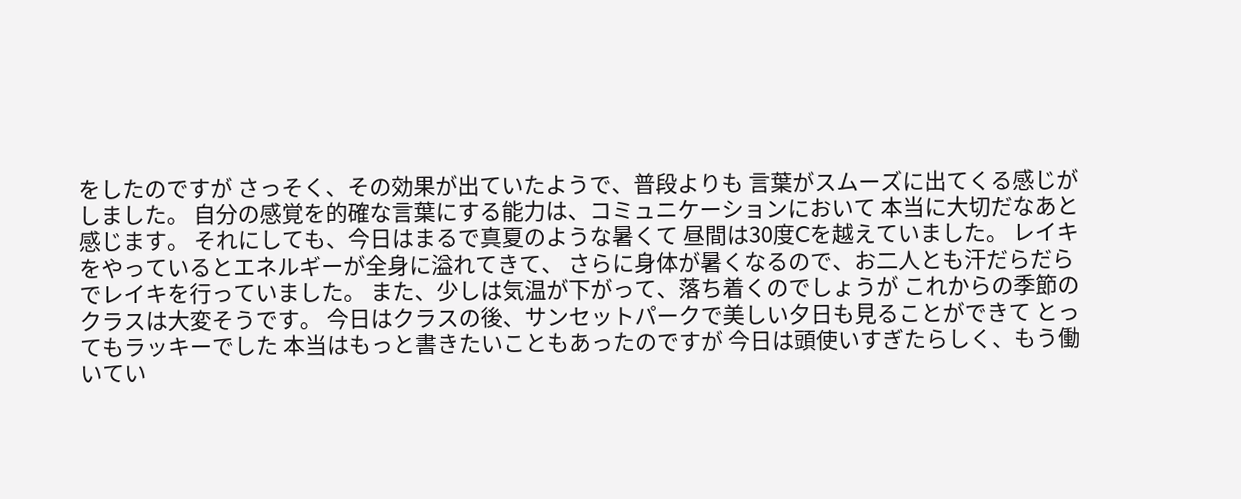をしたのですが さっそく、その効果が出ていたようで、普段よりも 言葉がスムーズに出てくる感じがしました。 自分の感覚を的確な言葉にする能力は、コミュニケーションにおいて 本当に大切だなあと感じます。 それにしても、今日はまるで真夏のような暑くて 昼間は30度Cを越えていました。 レイキをやっているとエネルギーが全身に溢れてきて、 さらに身体が暑くなるので、お二人とも汗だらだらでレイキを行っていました。 また、少しは気温が下がって、落ち着くのでしょうが これからの季節のクラスは大変そうです。 今日はクラスの後、サンセットパークで美しい夕日も見ることができて とってもラッキーでした 本当はもっと書きたいこともあったのですが 今日は頭使いすぎたらしく、もう働いてい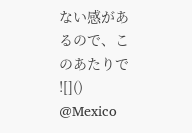ない感があるので、このあたりで ![]() @Mexico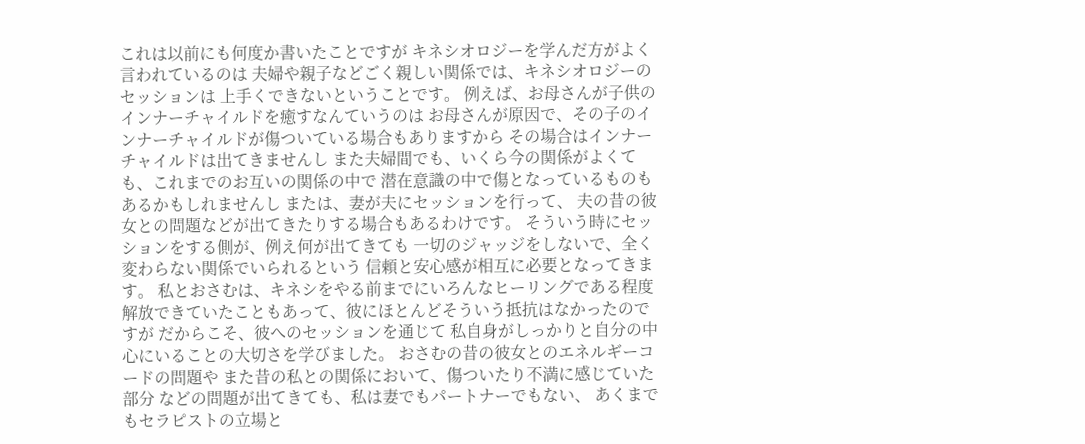これは以前にも何度か書いたことですが キネシオロジーを学んだ方がよく言われているのは 夫婦や親子などごく親しい関係では、キネシオロジーのセッションは 上手くできないということです。 例えば、お母さんが子供のインナーチャイルドを癒すなんていうのは お母さんが原因で、その子のインナーチャイルドが傷ついている場合もありますから その場合はインナーチャイルドは出てきませんし また夫婦間でも、いくら今の関係がよくても、これまでのお互いの関係の中で 潜在意識の中で傷となっているものもあるかもしれませんし または、妻が夫にセッションを行って、 夫の昔の彼女との問題などが出てきたりする場合もあるわけです。 そういう時にセッションをする側が、例え何が出てきても 一切のジャッジをしないで、全く変わらない関係でいられるという 信頼と安心感が相互に必要となってきます。 私とおさむは、キネシをやる前までにいろんなヒーリングである程度 解放できていたこともあって、彼にほとんどそういう抵抗はなかったのですが だからこそ、彼へのセッションを通じて 私自身がしっかりと自分の中心にいることの大切さを学びました。 おさむの昔の彼女とのエネルギーコードの問題や また昔の私との関係において、傷ついたり不満に感じていた部分 などの問題が出てきても、私は妻でもパートナーでもない、 あくまでもセラピストの立場と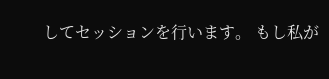してセッションを行います。 もし私が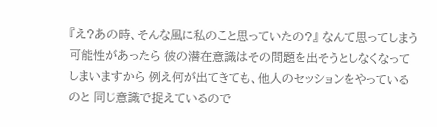『え?あの時、そんな風に私のこと思っていたの?』 なんて思ってしまう可能性があったら 彼の潜在意識はその問題を出そうとしなくなってしまいますから 例え何が出てきても、他人のセッションをやっているのと 同じ意識で捉えているので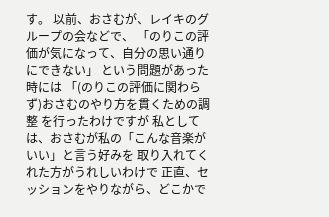す。 以前、おさむが、レイキのグループの会などで、 「のりこの評価が気になって、自分の思い通りにできない」 という問題があった時には 「(のりこの評価に関わらず)おさむのやり方を貫くための調整 を行ったわけですが 私としては、おさむが私の「こんな音楽がいい」と言う好みを 取り入れてくれた方がうれしいわけで 正直、セッションをやりながら、どこかで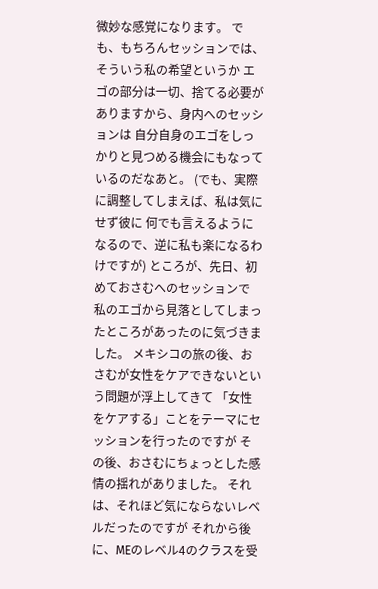微妙な感覚になります。 でも、もちろんセッションでは、そういう私の希望というか エゴの部分は一切、捨てる必要がありますから、身内へのセッションは 自分自身のエゴをしっかりと見つめる機会にもなっているのだなあと。 (でも、実際に調整してしまえば、私は気にせず彼に 何でも言えるようになるので、逆に私も楽になるわけですが) ところが、先日、初めておさむへのセッションで 私のエゴから見落としてしまったところがあったのに気づきました。 メキシコの旅の後、おさむが女性をケアできないという問題が浮上してきて 「女性をケアする」ことをテーマにセッションを行ったのですが その後、おさむにちょっとした感情の揺れがありました。 それは、それほど気にならないレベルだったのですが それから後に、MEのレベル4のクラスを受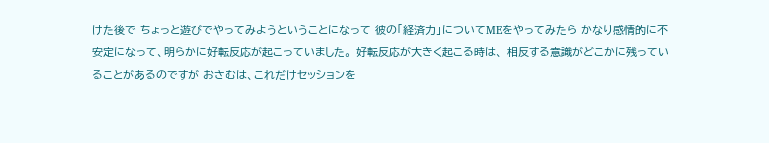けた後で ちょっと遊びでやってみようということになって 彼の「経済力」についてMEをやってみたら かなり感情的に不安定になって、明らかに好転反応が起こっていました。 好転反応が大きく起こる時は、 相反する意識がどこかに残っていることがあるのですが おさむは、これだけセッションを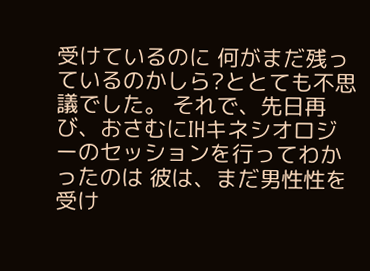受けているのに 何がまだ残っているのかしら?ととても不思議でした。 それで、先日再び、おさむにIHキネシオロジーのセッションを行ってわかったのは 彼は、まだ男性性を受け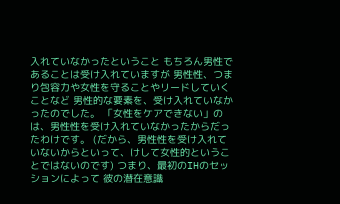入れていなかったということ もちろん男性であることは受け入れていますが 男性性、つまり包容力や女性を守ることやリードしていくことなど 男性的な要素を、受け入れていなかったのでした。 「女性をケアできない」のは、男性性を受け入れていなかったからだったわけです。 (だから、男性性を受け入れていないからといって、けして女性的ということではないのです) つまり、最初のIHのセッションによって 彼の潜在意識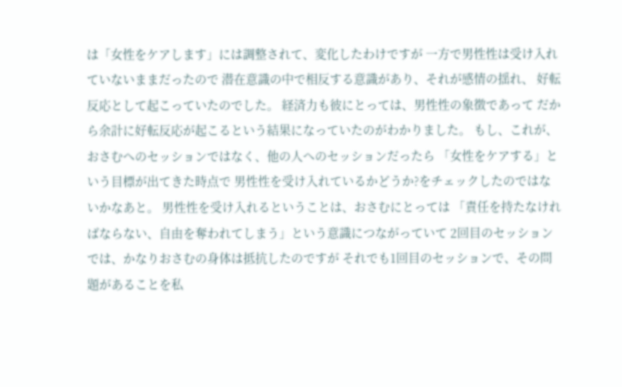は「女性をケアします」には調整されて、変化したわけですが 一方で男性性は受け入れていないままだったので 潜在意識の中で相反する意識があり、それが感情の揺れ、 好転反応として起こっていたのでした。 経済力も彼にとっては、男性性の象徴であって だから余計に好転反応が起こるという結果になっていたのがわかりました。 もし、これが、おさむへのセッションではなく、他の人へのセッションだったら 「女性をケアする」という目標が出てきた時点で 男性性を受け入れているかどうか?をチェックしたのではないかなあと。 男性性を受け入れるということは、おさむにとっては 「責任を持たなければならない、自由を奪われてしまう」という意識につながっていて 2回目のセッションでは、かなりおさむの身体は抵抗したのですが それでも1回目のセッションで、その問題があることを私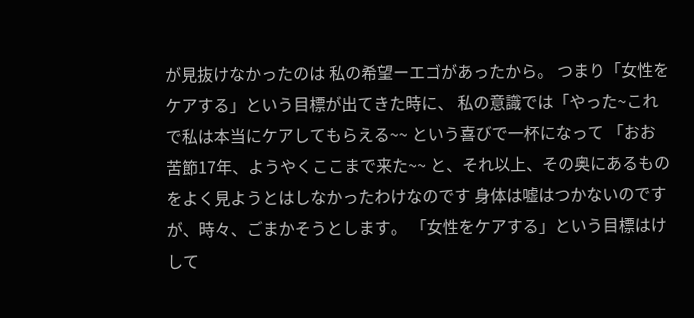が見抜けなかったのは 私の希望ーエゴがあったから。 つまり「女性をケアする」という目標が出てきた時に、 私の意識では「やった~これで私は本当にケアしてもらえる~~ という喜びで一杯になって 「おお苦節17年、ようやくここまで来た~~ と、それ以上、その奥にあるものをよく見ようとはしなかったわけなのです 身体は嘘はつかないのですが、時々、ごまかそうとします。 「女性をケアする」という目標はけして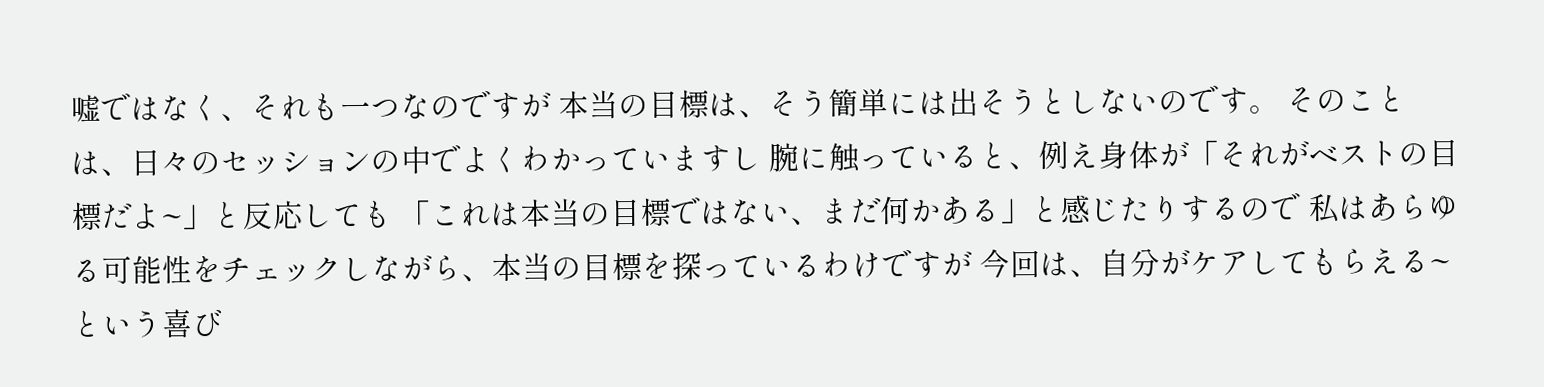嘘ではなく、それも一つなのですが 本当の目標は、そう簡単には出そうとしないのです。 そのことは、日々のセッションの中でよくわかっていますし 腕に触っていると、例え身体が「それがベストの目標だよ~」と反応しても 「これは本当の目標ではない、まだ何かある」と感じたりするので 私はあらゆる可能性をチェックしながら、本当の目標を探っているわけですが 今回は、自分がケアしてもらえる~という喜び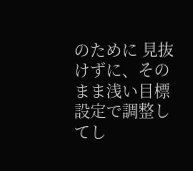のために 見抜けずに、そのまま浅い目標設定で調整してし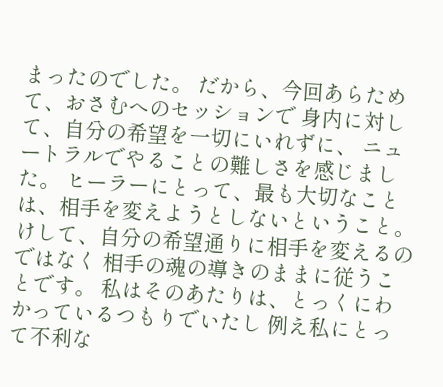まったのでした。 だから、今回あらためて、おさむへのセッションで 身内に対して、自分の希望を一切にいれずに、 ニュートラルでやることの難しさを感じました。 ヒーラーにとって、最も大切なことは、相手を変えようとしないということ。 けして、自分の希望通りに相手を変えるのではなく 相手の魂の導きのままに従うことです。 私はそのあたりは、とっくにわかっているつもりでいたし 例え私にとって不利な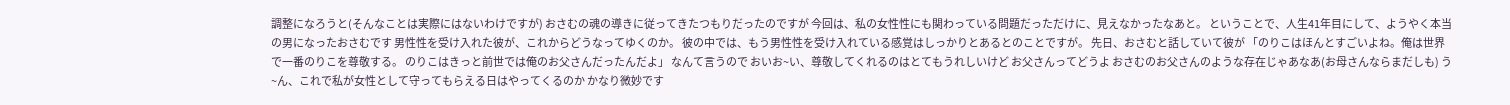調整になろうと(そんなことは実際にはないわけですが) おさむの魂の導きに従ってきたつもりだったのですが 今回は、私の女性性にも関わっている問題だっただけに、見えなかったなあと。 ということで、人生41年目にして、ようやく本当の男になったおさむです 男性性を受け入れた彼が、これからどうなってゆくのか。 彼の中では、もう男性性を受け入れている感覚はしっかりとあるとのことですが。 先日、おさむと話していて彼が 「のりこはほんとすごいよね。俺は世界で一番のりこを尊敬する。 のりこはきっと前世では俺のお父さんだったんだよ」 なんて言うので おいお~い、尊敬してくれるのはとてもうれしいけど お父さんってどうよ おさむのお父さんのような存在じゃあなあ(お母さんならまだしも) う~ん、これで私が女性として守ってもらえる日はやってくるのか かなり微妙です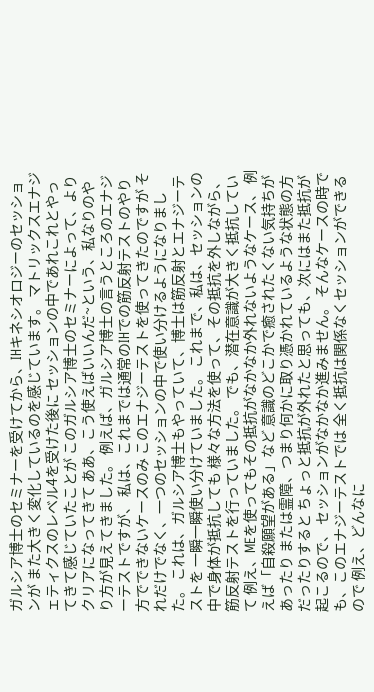ガルシア博士のセミナーを受けてから、IHキネシオロジーのセッションが また大きく変化しているのを感じています。 マトリックスエナジェティクスのレベル4を受けた後に セッションの中であれこれとやってきて感じていたことが このガルシア博士のセミナーによって、よりクリアになってきて ああ、こう使えばいいんだ~という、私なりのやり方が見えてきました。 例えば、ガルシア博士の言うところのエナジーテストですが、 私は、これまでは通常のIHでの筋反射テストのやり方でできないケースのみ このエナジーテストを使ってきたのですが それだけでなく、一つのセッションの中で使い分けるようになりました。 これは、ガルシア博士もやっていて、博士は筋反射とエナジーテストを 一瞬一瞬使い分けていました。 これまで、私は、セッションの中で身体が抵抗しても 様々な方法を使って、その抵抗を外しながら、筋反射テストを行っていました。 でも、潜在意識が大きく抵抗していて 例え、MEを使ってもその抵抗がなかなか外れないようなケース、 例えば「自殺願望がある」など 意識のどこかで癒されたくない気持ちがあったり または霊障、つまり何かに取り憑かれているような状態の方だったりすると ちょっと抵抗が外れたと思っても、次にはまた抵抗が起こるので、 セッションがなかなか進みません。 そんなケースの時でも、このエナジーテストでは 全く抵抗は関係なくセッションができるので 例え、どんなに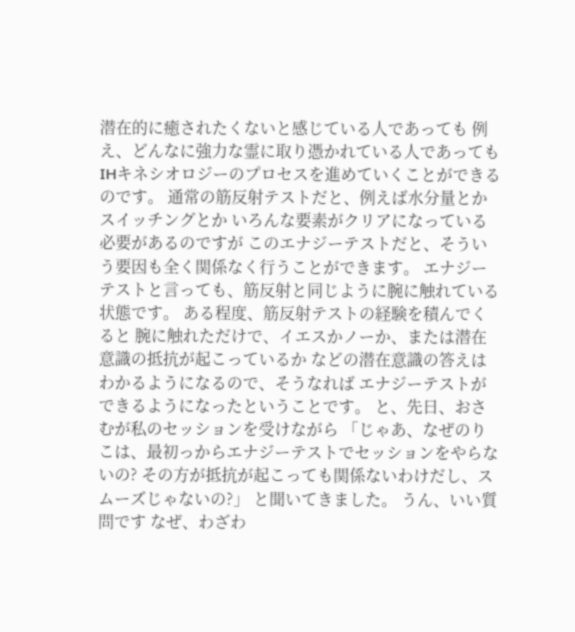潜在的に癒されたくないと感じている人であっても 例え、どんなに強力な霊に取り憑かれている人であっても IHキネシオロジーのプロセスを進めていくことができるのです。 通常の筋反射テストだと、例えば水分量とかスイッチングとか いろんな要素がクリアになっている必要があるのですが このエナジーテストだと、そういう要因も全く関係なく行うことができます。 エナジーテストと言っても、筋反射と同じように腕に触れている状態です。 ある程度、筋反射テストの経験を積んでくると 腕に触れただけで、イエスかノーか、または潜在意識の抵抗が起こっているか などの潜在意識の答えはわかるようになるので、そうなれば エナジーテストができるようになったということです。 と、先日、おさむが私のセッションを受けながら 「じゃあ、なぜのりこは、最初っからエナジーテストでセッションをやらないの? その方が抵抗が起こっても関係ないわけだし、スムーズじゃないの?」 と聞いてきました。 うん、いい質問です なぜ、わざわ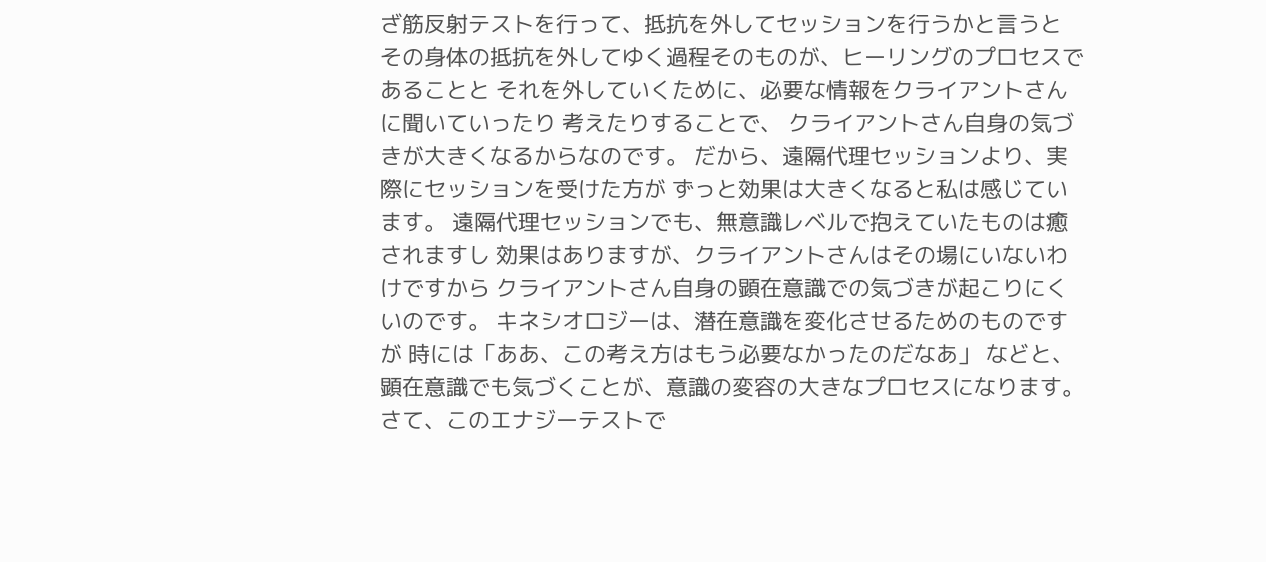ざ筋反射テストを行って、抵抗を外してセッションを行うかと言うと その身体の抵抗を外してゆく過程そのものが、ヒーリングのプロセスであることと それを外していくために、必要な情報をクライアントさんに聞いていったり 考えたりすることで、 クライアントさん自身の気づきが大きくなるからなのです。 だから、遠隔代理セッションより、実際にセッションを受けた方が ずっと効果は大きくなると私は感じています。 遠隔代理セッションでも、無意識レベルで抱えていたものは癒されますし 効果はありますが、クライアントさんはその場にいないわけですから クライアントさん自身の顕在意識での気づきが起こりにくいのです。 キネシオロジーは、潜在意識を変化させるためのものですが 時には「ああ、この考え方はもう必要なかったのだなあ」 などと、顕在意識でも気づくことが、意識の変容の大きなプロセスになります。 さて、このエナジーテストで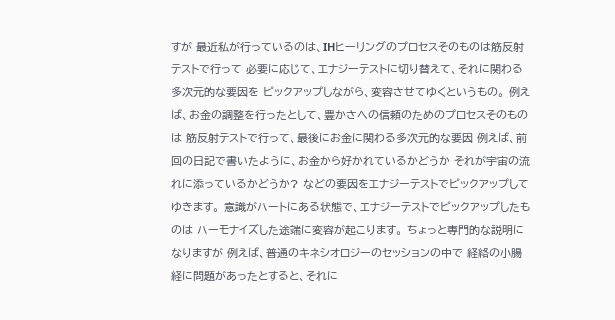すが 最近私が行っているのは、IHヒーリングのプロセスそのものは筋反射テストで行って 必要に応じて、エナジーテストに切り替えて、それに関わる多次元的な要因を ピックアップしながら、変容させてゆくというもの。 例えば、お金の調整を行ったとして、豊かさへの信頼のためのプロセスそのものは 筋反射テストで行って、最後にお金に関わる多次元的な要因 例えば、前回の日記で書いたように、お金から好かれているかどうか それが宇宙の流れに添っているかどうか? などの要因をエナジーテストでピックアップしてゆきます。 意識がハートにある状態で、エナジーテストでピックアップしたものは ハーモナイズした途端に変容が起こります。 ちょっと専門的な説明になりますが 例えば、普通のキネシオロジーのセッションの中で 経絡の小腸経に問題があったとすると、それに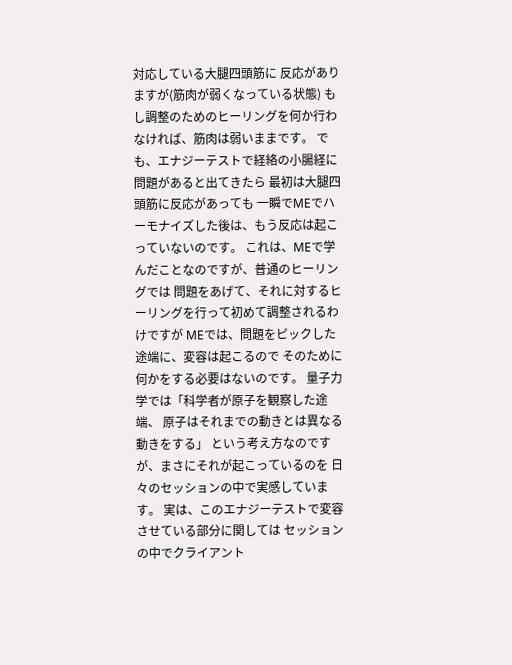対応している大腿四頭筋に 反応がありますが(筋肉が弱くなっている状態) もし調整のためのヒーリングを何か行わなければ、筋肉は弱いままです。 でも、エナジーテストで経絡の小腸経に問題があると出てきたら 最初は大腿四頭筋に反応があっても 一瞬でMEでハーモナイズした後は、もう反応は起こっていないのです。 これは、MEで学んだことなのですが、普通のヒーリングでは 問題をあげて、それに対するヒーリングを行って初めて調整されるわけですが MEでは、問題をピックした途端に、変容は起こるので そのために何かをする必要はないのです。 量子力学では「科学者が原子を観察した途端、 原子はそれまでの動きとは異なる動きをする」 という考え方なのですが、まさにそれが起こっているのを 日々のセッションの中で実感しています。 実は、このエナジーテストで変容させている部分に関しては セッションの中でクライアント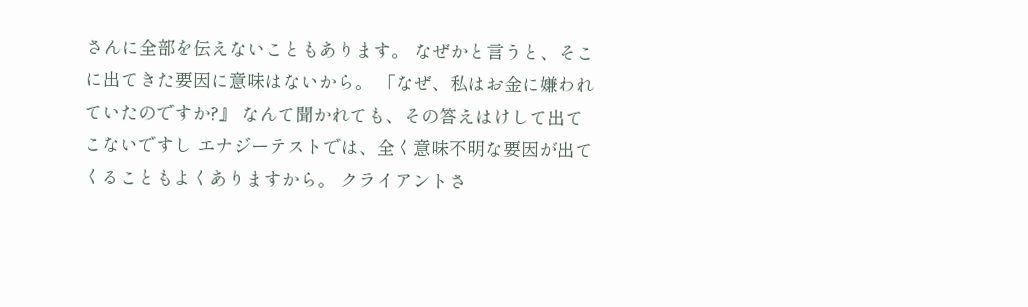さんに全部を伝えないこともあります。 なぜかと言うと、そこに出てきた要因に意味はないから。 「なぜ、私はお金に嫌われていたのですか?』 なんて聞かれても、その答えはけして出てこないですし エナジーテストでは、全く意味不明な要因が出てくることもよくありますから。 クライアントさ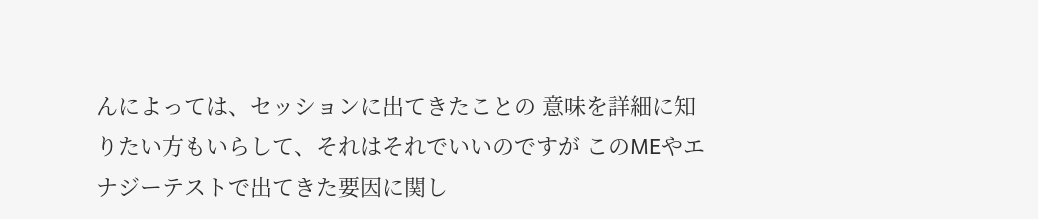んによっては、セッションに出てきたことの 意味を詳細に知りたい方もいらして、それはそれでいいのですが このMEやエナジーテストで出てきた要因に関し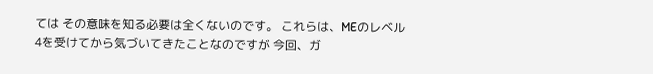ては その意味を知る必要は全くないのです。 これらは、MEのレベル4を受けてから気づいてきたことなのですが 今回、ガ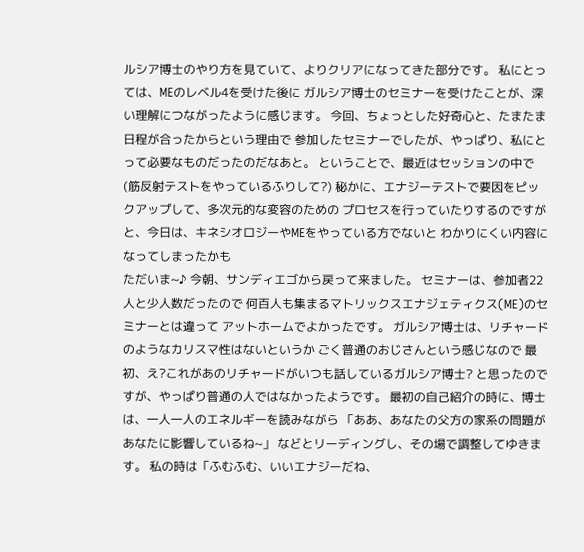ルシア博士のやり方を見ていて、よりクリアになってきた部分です。 私にとっては、MEのレベル4を受けた後に ガルシア博士のセミナーを受けたことが、深い理解につながったように感じます。 今回、ちょっとした好奇心と、たまたま日程が合ったからという理由で 参加したセミナーでしたが、やっぱり、私にとって必要なものだったのだなあと。 ということで、最近はセッションの中で(筋反射テストをやっているふりして?) 秘かに、エナジーテストで要因をピックアップして、多次元的な変容のための プロセスを行っていたりするのですが と、今日は、キネシオロジーやMEをやっている方でないと わかりにくい内容になってしまったかも
ただいま~♪ 今朝、サンディエゴから戻って来ました。 セミナーは、参加者22人と少人数だったので 何百人も集まるマトリックスエナジェティクス(ME)のセミナーとは違って アットホームでよかったです。 ガルシア博士は、リチャードのようなカリスマ性はないというか ごく普通のおじさんという感じなので 最初、え?これがあのリチャードがいつも話しているガルシア博士? と思ったのですが、やっぱり普通の人ではなかったようです。 最初の自己紹介の時に、博士は、一人一人のエネルギーを読みながら 「ああ、あなたの父方の家系の問題があなたに影響しているね~」 などとリーディングし、その場で調整してゆきます。 私の時は「ふむふむ、いいエナジーだね、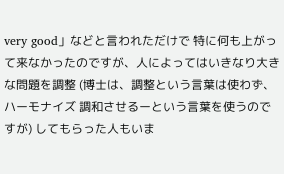very good」などと言われただけで 特に何も上がって来なかったのですが、人によってはいきなり大きな問題を調整 (博士は、調整という言葉は使わず、ハーモナイズ 調和させるーという言葉を使うのですが) してもらった人もいま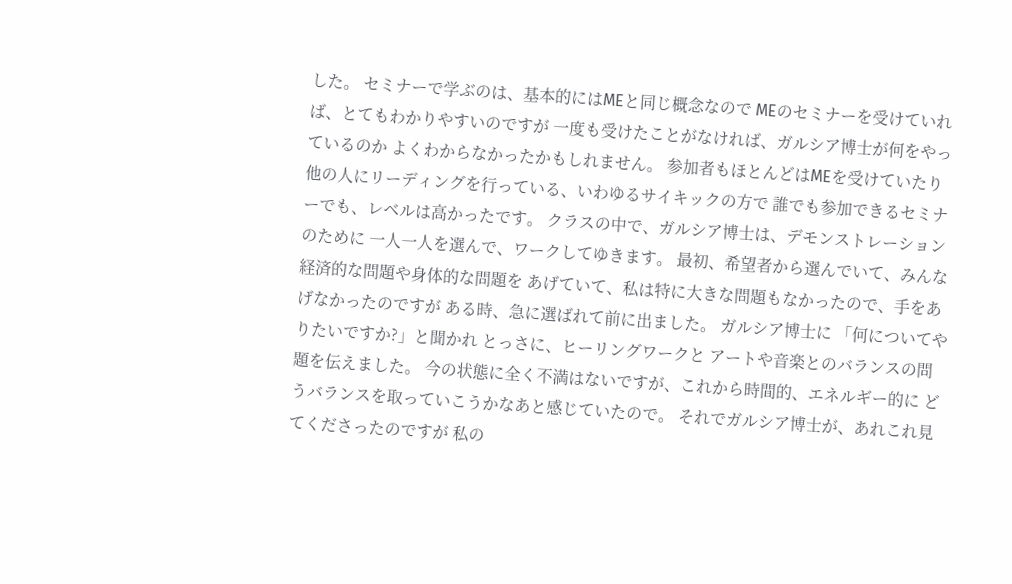した。 セミナーで学ぶのは、基本的にはMEと同じ概念なので MEのセミナーを受けていれば、とてもわかりやすいのですが 一度も受けたことがなければ、ガルシア博士が何をやっているのか よくわからなかったかもしれません。 参加者もほとんどはMEを受けていたり 他の人にリーディングを行っている、いわゆるサイキックの方で 誰でも参加できるセミナーでも、レベルは高かったです。 クラスの中で、ガルシア博士は、デモンストレーションのために 一人一人を選んで、ワークしてゆきます。 最初、希望者から選んでいて、みんな経済的な問題や身体的な問題を あげていて、私は特に大きな問題もなかったので、手をあげなかったのですが ある時、急に選ばれて前に出ました。 ガルシア博士に 「何についてやりたいですか?」と聞かれ とっさに、ヒーリングワークと アートや音楽とのバランスの問題を伝えました。 今の状態に全く不満はないですが、これから時間的、エネルギー的に どうバランスを取っていこうかなあと感じていたので。 それでガルシア博士が、あれこれ見てくださったのですが 私の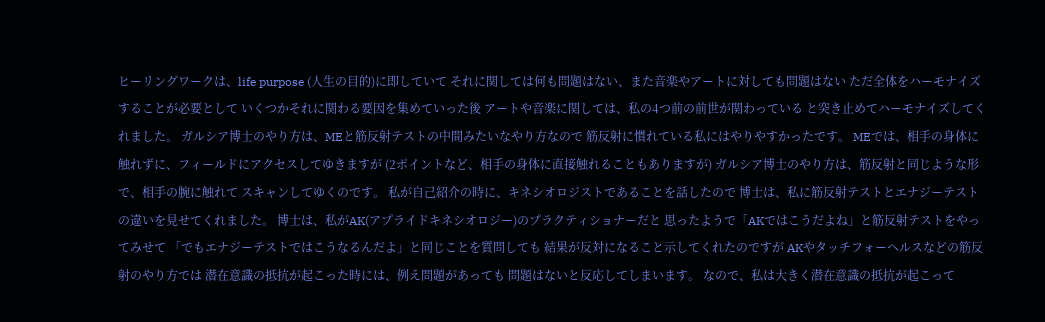ヒーリングワークは、life purpose (人生の目的)に即していて それに関しては何も問題はない、また音楽やアートに対しても問題はない ただ全体をハーモナイズすることが必要として いくつかそれに関わる要因を集めていった後 アートや音楽に関しては、私の4つ前の前世が関わっている と突き止めてハーモナイズしてくれました。 ガルシア博士のやり方は、MEと筋反射テストの中間みたいなやり方なので 筋反射に慣れている私にはやりやすかったです。 MEでは、相手の身体に触れずに、フィールドにアクセスしてゆきますが (2ポイントなど、相手の身体に直接触れることもありますが) ガルシア博士のやり方は、筋反射と同じような形で、相手の腕に触れて スキャンしてゆくのです。 私が自己紹介の時に、キネシオロジストであることを話したので 博士は、私に筋反射テストとエナジーテストの違いを見せてくれました。 博士は、私がAK(アプライドキネシオロジー)のプラクティショナーだと 思ったようで「AKではこうだよね」と筋反射テストをやってみせて 「でもエナジーテストではこうなるんだよ」と同じことを質問しても 結果が反対になること示してくれたのですが AKやタッチフォーヘルスなどの筋反射のやり方では 潜在意識の抵抗が起こった時には、例え問題があっても 問題はないと反応してしまいます。 なので、私は大きく潜在意識の抵抗が起こって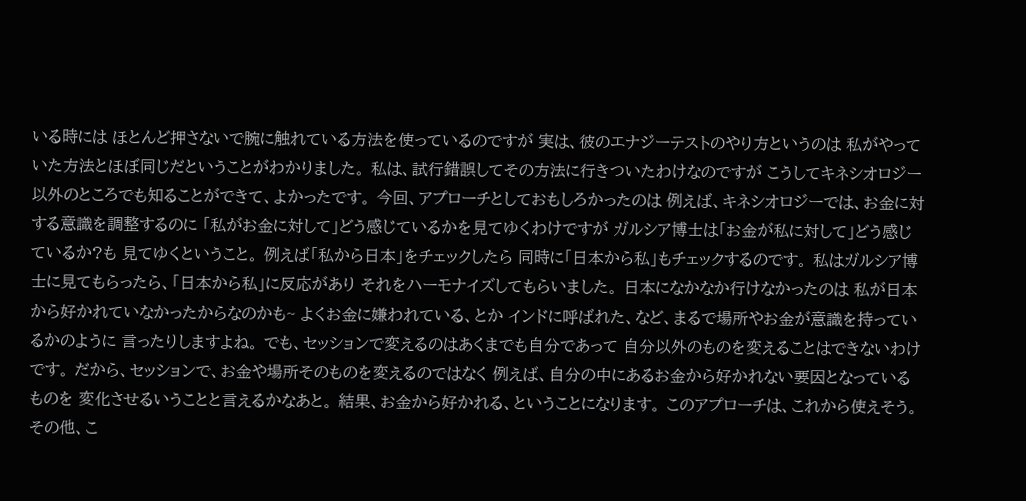いる時には ほとんど押さないで腕に触れている方法を使っているのですが 実は、彼のエナジーテストのやり方というのは 私がやっていた方法とほぼ同じだということがわかりました。 私は、試行錯誤してその方法に行きついたわけなのですが こうしてキネシオロジー以外のところでも知ることができて、よかったです。 今回、アプローチとしておもしろかったのは 例えば、キネシオロジーでは、お金に対する意識を調整するのに 「私がお金に対して」どう感じているかを見てゆくわけですが ガルシア博士は「お金が私に対して」どう感じているか?も 見てゆくということ。 例えば「私から日本」をチェックしたら 同時に「日本から私」もチェックするのです。 私はガルシア博士に見てもらったら、「日本から私」に反応があり それをハーモナイズしてもらいました。 日本になかなか行けなかったのは 私が日本から好かれていなかったからなのかも~ よくお金に嫌われている、とか インドに呼ばれた、など、まるで場所やお金が意識を持っているかのように 言ったりしますよね。 でも、セッションで変えるのはあくまでも自分であって 自分以外のものを変えることはできないわけです。 だから、セッションで、お金や場所そのものを変えるのではなく 例えば、自分の中にあるお金から好かれない要因となっているものを 変化させるいうことと言えるかなあと。 結果、お金から好かれる、ということになります。 このアプローチは、これから使えそう。 その他、こ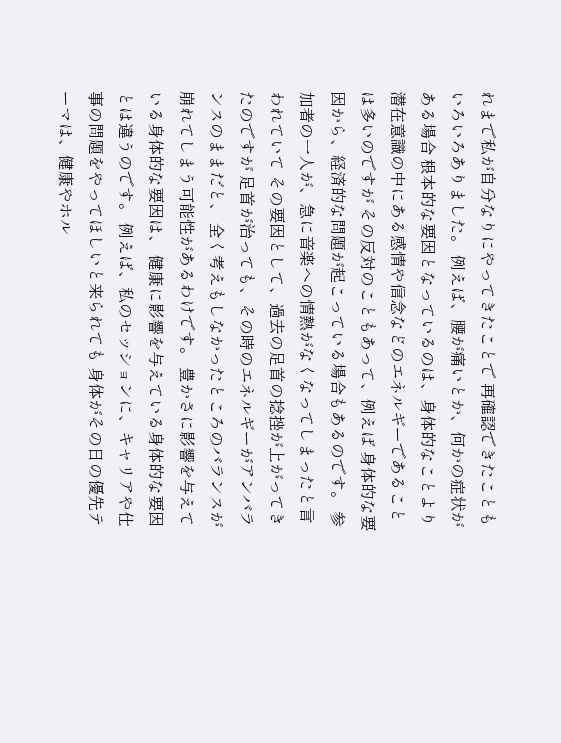れまで私が自分なりにやってきたことで 再確認できたこともいろいろありました。 例えば、腰が痛いとか、何かの症状がある場合 根本的な要因となっているのは、身体的なことより 潜在意識の中にある感情や信念などのエネルギーであることは多いのですが その反対のこともあって、例えば 身体的な要因から、経済的な問題が起こっている場合もあるのです。 参加者の一人が、急に音楽への情熱がなくなってしまったと言われていて その要因として、過去の足首の捻挫が上がってきたのですが 足首が治っても、その時のエネルギーがアンバランスのままだと、 全く考えもしなかったところのバランスが崩れてしまう可能性があるわけです。 豊かさに影響を与えている身体的な要因は、 健康に影響を与えている身体的な要因とは違うのです。 例えば、私のセッションに、キャリアや仕事の問題をやってほしいと来られても 身体がその日の優先テーマは、健康やホル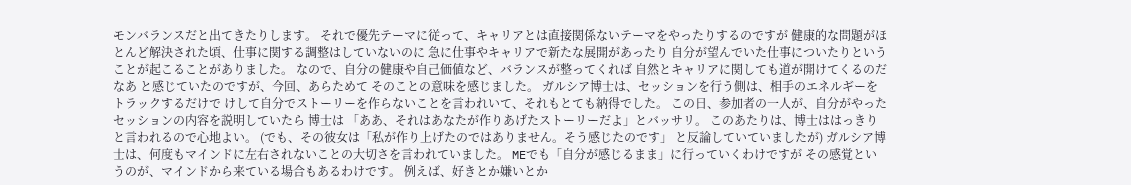モンバランスだと出てきたりします。 それで優先テーマに従って、キャリアとは直接関係ないテーマをやったりするのですが 健康的な問題がほとんど解決された頃、仕事に関する調整はしていないのに 急に仕事やキャリアで新たな展開があったり 自分が望んでいた仕事についたりということが起こることがありました。 なので、自分の健康や自己価値など、バランスが整ってくれば 自然とキャリアに関しても道が開けてくるのだなあ と感じていたのですが、今回、あらためて そのことの意味を感じました。 ガルシア博士は、セッションを行う側は、相手のエネルギーをトラックするだけで けして自分でストーリーを作らないことを言われいて、それもとても納得でした。 この日、参加者の一人が、自分がやったセッションの内容を説明していたら 博士は 「ああ、それはあなたが作りあげたストーリーだよ」とバッサリ。 このあたりは、博士ははっきりと言われるので心地よい。 (でも、その彼女は「私が作り上げたのではありません。そう感じたのです」 と反論していていましたが) ガルシア博士は、何度もマインドに左右されないことの大切さを言われていました。 MEでも「自分が感じるまま」に行っていくわけですが その感覚というのが、マインドから来ている場合もあるわけです。 例えば、好きとか嫌いとか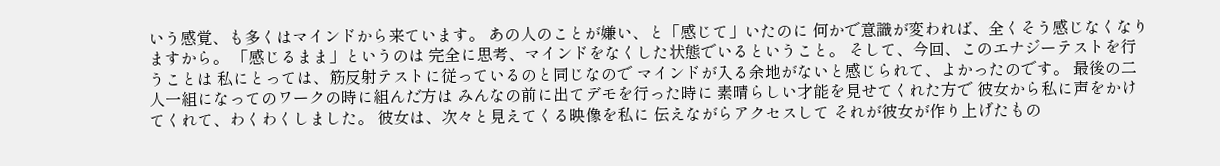いう感覚、も多くはマインドから来ています。 あの人のことが嫌い、と「感じて」いたのに 何かで意識が変われば、全くそう感じなくなりますから。 「感じるまま」というのは 完全に思考、マインドをなくした状態でいるということ。 そして、今回、このエナジーテストを行うことは 私にとっては、筋反射テストに従っているのと同じなので マインドが入る余地がないと感じられて、よかったのです。 最後の二人一組になってのワークの時に組んだ方は みんなの前に出てデモを行った時に 素晴らしい才能を見せてくれた方で 彼女から私に声をかけてくれて、わくわくしました。 彼女は、次々と見えてくる映像を私に 伝えながらアクセスして それが彼女が作り上げたもの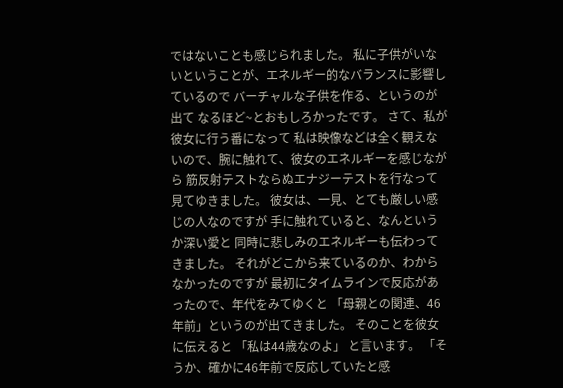ではないことも感じられました。 私に子供がいないということが、エネルギー的なバランスに影響しているので バーチャルな子供を作る、というのが出て なるほど~とおもしろかったです。 さて、私が彼女に行う番になって 私は映像などは全く観えないので、腕に触れて、彼女のエネルギーを感じながら 筋反射テストならぬエナジーテストを行なって見てゆきました。 彼女は、一見、とても厳しい感じの人なのですが 手に触れていると、なんというか深い愛と 同時に悲しみのエネルギーも伝わってきました。 それがどこから来ているのか、わからなかったのですが 最初にタイムラインで反応があったので、年代をみてゆくと 「母親との関連、46年前」というのが出てきました。 そのことを彼女に伝えると 「私は44歳なのよ」 と言います。 「そうか、確かに46年前で反応していたと感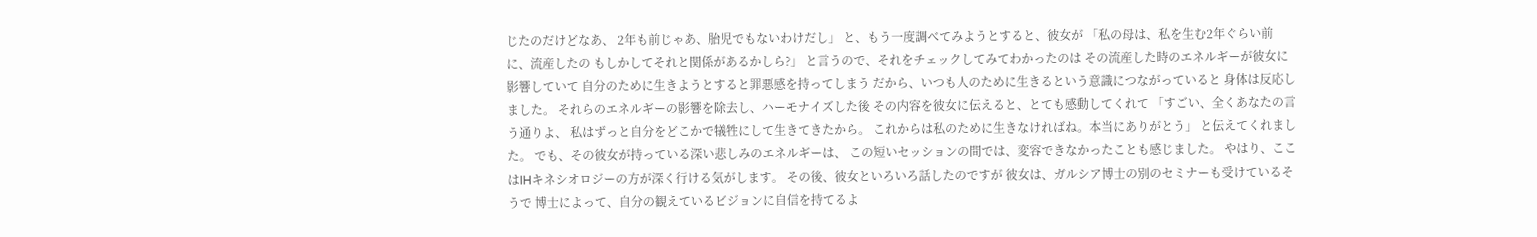じたのだけどなあ、 2年も前じゃあ、胎児でもないわけだし」 と、もう一度調べてみようとすると、彼女が 「私の母は、私を生む2年ぐらい前に、流産したの もしかしてそれと関係があるかしら?」 と言うので、それをチェックしてみてわかったのは その流産した時のエネルギーが彼女に影響していて 自分のために生きようとすると罪悪感を持ってしまう だから、いつも人のために生きるという意識につながっていると 身体は反応しました。 それらのエネルギーの影響を除去し、ハーモナイズした後 その内容を彼女に伝えると、とても感動してくれて 「すごい、全くあなたの言う通りよ、 私はずっと自分をどこかで犠牲にして生きてきたから。 これからは私のために生きなければね。本当にありがとう」 と伝えてくれました。 でも、その彼女が持っている深い悲しみのエネルギーは、 この短いセッションの間では、変容できなかったことも感じました。 やはり、ここはIHキネシオロジーの方が深く行ける気がします。 その後、彼女といろいろ話したのですが 彼女は、ガルシア博士の別のセミナーも受けているそうで 博士によって、自分の観えているビジョンに自信を持てるよ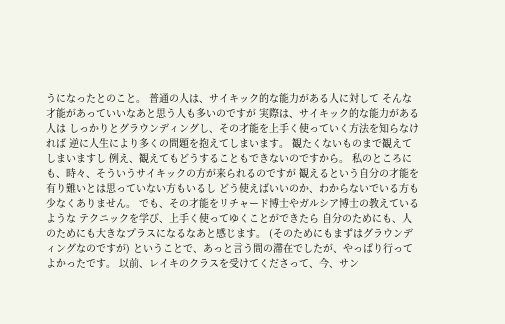うになったとのこと。 普通の人は、サイキック的な能力がある人に対して そんな才能があっていいなあと思う人も多いのですが 実際は、サイキック的な能力がある人は しっかりとグラウンディングし、その才能を上手く使っていく方法を知らなければ 逆に人生により多くの問題を抱えてしまいます。 観たくないものまで観えてしまいますし 例え、観えてもどうすることもできないのですから。 私のところにも、時々、そういうサイキックの方が来られるのですが 観えるという自分の才能を有り難いとは思っていない方もいるし どう使えばいいのか、わからないでいる方も少なくありません。 でも、その才能をリチャード博士やガルシア博士の教えているような テクニックを学び、上手く使ってゆくことができたら 自分のためにも、人のためにも大きなプラスになるなあと感じます。 (そのためにもまずはグラウンディングなのですが) ということで、あっと言う間の滞在でしたが、やっぱり行ってよかったです。 以前、レイキのクラスを受けてくださって、今、サン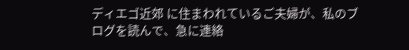ディエゴ近郊 に住まわれているご夫婦が、私のブログを読んで、急に連絡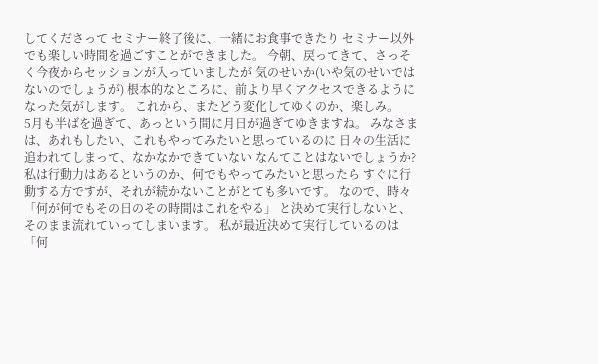してくださって セミナー終了後に、一緒にお食事できたり セミナー以外でも楽しい時間を過ごすことができました。 今朝、戻ってきて、さっそく今夜からセッションが入っていましたが 気のせいか(いや気のせいではないのでしょうが) 根本的なところに、前より早くアクセスできるようになった気がします。 これから、またどう変化してゆくのか、楽しみ。
5月も半ばを過ぎて、あっという間に月日が過ぎてゆきますね。 みなさまは、あれもしたい、これもやってみたいと思っているのに 日々の生活に追われてしまって、なかなかできていない なんてことはないでしょうか? 私は行動力はあるというのか、何でもやってみたいと思ったら すぐに行動する方ですが、それが続かないことがとても多いです。 なので、時々「何が何でもその日のその時間はこれをやる」 と決めて実行しないと、そのまま流れていってしまいます。 私が最近決めて実行しているのは 「何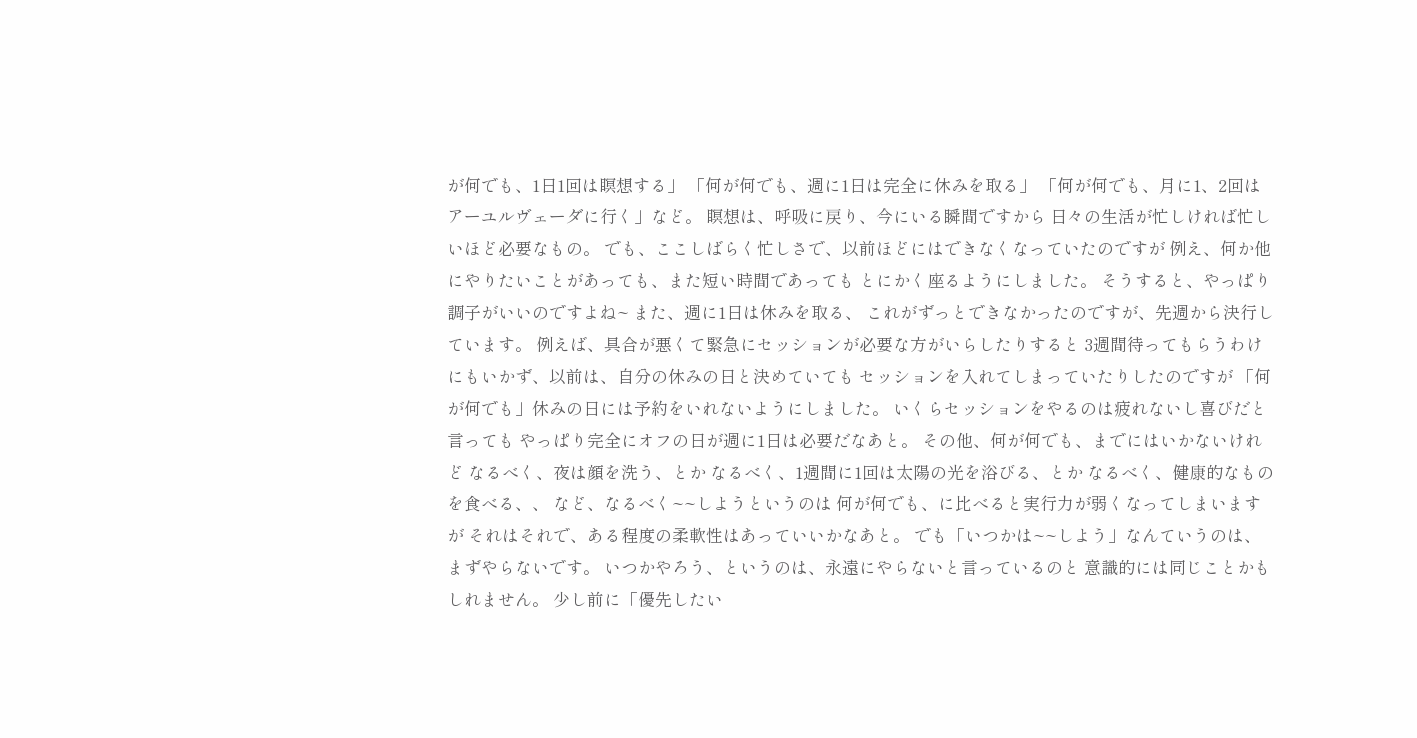が何でも、1日1回は瞑想する」 「何が何でも、週に1日は完全に休みを取る」 「何が何でも、月に1、2回はアーユルヴェーダに行く」など。 瞑想は、呼吸に戻り、今にいる瞬間ですから 日々の生活が忙しければ忙しいほど必要なもの。 でも、ここしばらく忙しさで、以前ほどにはできなくなっていたのですが 例え、何か他にやりたいことがあっても、また短い時間であっても とにかく座るようにしました。 そうすると、やっぱり調子がいいのですよね~ また、週に1日は休みを取る、 これがずっとできなかったのですが、先週から決行しています。 例えば、具合が悪くて緊急にセッションが必要な方がいらしたりすると 3週間待ってもらうわけにもいかず、以前は、自分の休みの日と決めていても セッションを入れてしまっていたりしたのですが 「何が何でも」休みの日には予約をいれないようにしました。 いくらセッションをやるのは疲れないし喜びだと言っても やっぱり完全にオフの日が週に1日は必要だなあと。 その他、何が何でも、までにはいかないけれど なるべく、夜は顔を洗う、とか なるべく、1週間に1回は太陽の光を浴びる、とか なるべく、健康的なものを食べる、、 など、なるべく~~しようというのは 何が何でも、に比べると実行力が弱くなってしまいますが それはそれで、ある程度の柔軟性はあっていいかなあと。 でも「いつかは~~しよう」なんていうのは、まずやらないです。 いつかやろう、というのは、永遠にやらないと言っているのと 意識的には同じことかもしれません。 少し前に「優先したい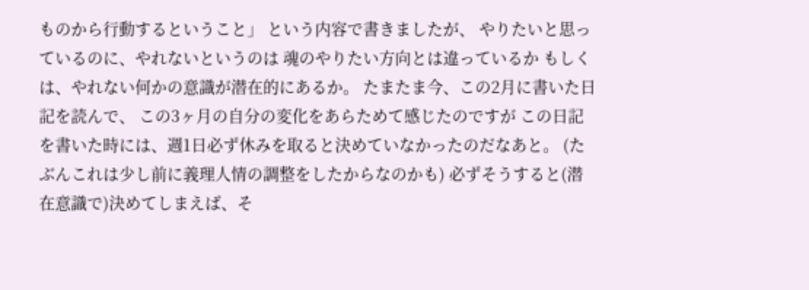ものから行動するということ」 という内容で書きましたが、 やりたいと思っているのに、やれないというのは 魂のやりたい方向とは違っているか もしくは、やれない何かの意識が潜在的にあるか。 たまたま今、この2月に書いた日記を読んで、 この3ヶ月の自分の変化をあらためて感じたのですが この日記を書いた時には、週1日必ず休みを取ると決めていなかったのだなあと。 (たぶんこれは少し前に義理人情の調整をしたからなのかも) 必ずそうすると(潜在意識で)決めてしまえば、そ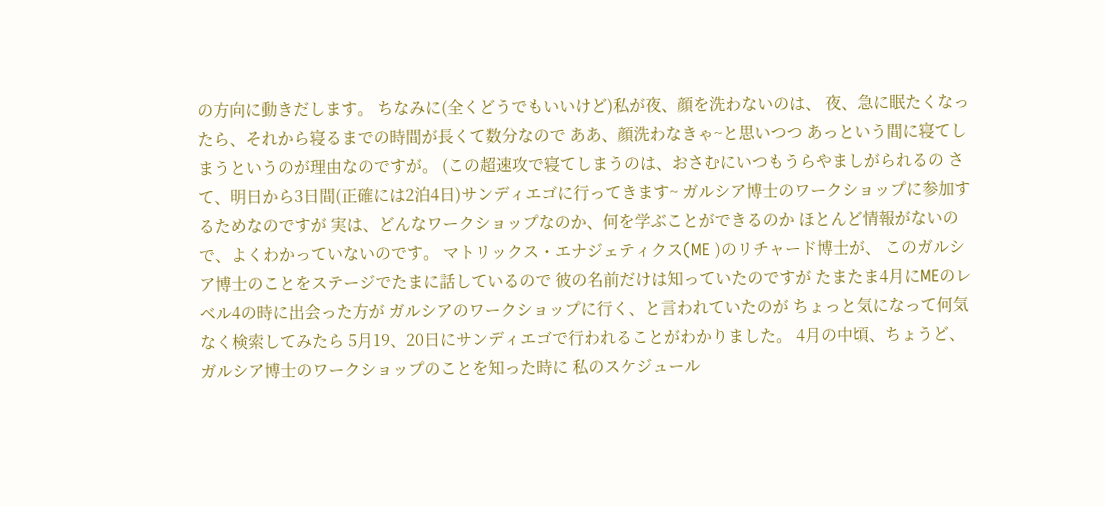の方向に動きだします。 ちなみに(全くどうでもいいけど)私が夜、顔を洗わないのは、 夜、急に眠たくなったら、それから寝るまでの時間が長くて数分なので ああ、顔洗わなきゃ~と思いつつ あっという間に寝てしまうというのが理由なのですが。 (この超速攻で寝てしまうのは、おさむにいつもうらやましがられるの さて、明日から3日間(正確には2泊4日)サンディエゴに行ってきます~ ガルシア博士のワークショップに参加するためなのですが 実は、どんなワークショップなのか、何を学ぶことができるのか ほとんど情報がないので、よくわかっていないのです。 マトリックス・エナジェティクス(ME )のリチャード博士が、 このガルシア博士のことをステージでたまに話しているので 彼の名前だけは知っていたのですが たまたま4月にMEのレベル4の時に出会った方が ガルシアのワークショップに行く、と言われていたのが ちょっと気になって何気なく検索してみたら 5月19、20日にサンディエゴで行われることがわかりました。 4月の中頃、ちょうど、ガルシア博士のワークショップのことを知った時に 私のスケジュール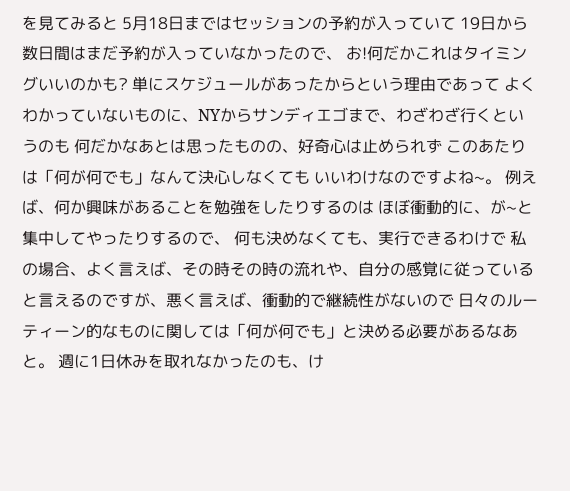を見てみると 5月18日まではセッションの予約が入っていて 19日から数日間はまだ予約が入っていなかったので、 お!何だかこれはタイミングいいのかも? 単にスケジュールがあったからという理由であって よくわかっていないものに、NYからサンディエゴまで、わざわざ行くというのも 何だかなあとは思ったものの、好奇心は止められず このあたりは「何が何でも」なんて決心しなくても いいわけなのですよね~。 例えば、何か興味があることを勉強をしたりするのは ほぼ衝動的に、が~と集中してやったりするので、 何も決めなくても、実行できるわけで 私の場合、よく言えば、その時その時の流れや、自分の感覚に従っている と言えるのですが、悪く言えば、衝動的で継続性がないので 日々のルーティーン的なものに関しては「何が何でも」と決める必要があるなあと。 週に1日休みを取れなかったのも、け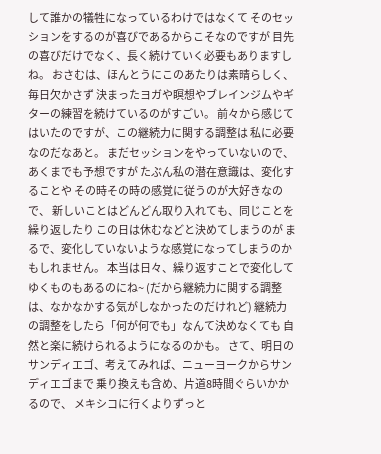して誰かの犠牲になっているわけではなくて そのセッションをするのが喜びであるからこそなのですが 目先の喜びだけでなく、長く続けていく必要もありますしね。 おさむは、ほんとうにこのあたりは素晴らしく、毎日欠かさず 決まったヨガや瞑想やブレインジムやギターの練習を続けているのがすごい。 前々から感じてはいたのですが、この継続力に関する調整は 私に必要なのだなあと。 まだセッションをやっていないので、あくまでも予想ですが たぶん私の潜在意識は、変化することや その時その時の感覚に従うのが大好きなので、 新しいことはどんどん取り入れても、同じことを繰り返したり この日は休むなどと決めてしまうのが まるで、変化していないような感覚になってしまうのかもしれません。 本当は日々、繰り返すことで変化してゆくものもあるのにね~ (だから継続力に関する調整は、なかなかする気がしなかったのだけれど) 継続力の調整をしたら「何が何でも」なんて決めなくても 自然と楽に続けられるようになるのかも。 さて、明日のサンディエゴ、考えてみれば、ニューヨークからサンディエゴまで 乗り換えも含め、片道8時間ぐらいかかるので、 メキシコに行くよりずっと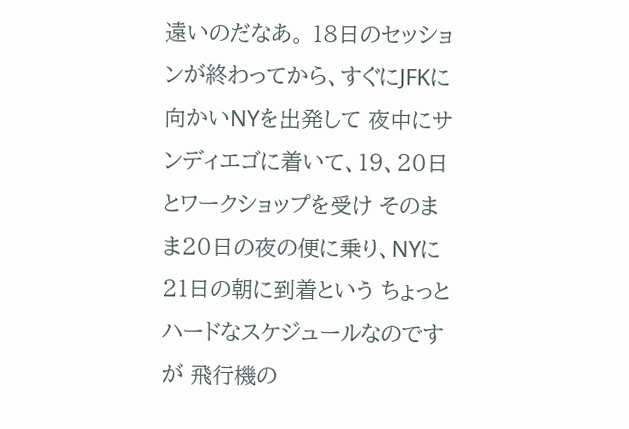遠いのだなあ。 18日のセッションが終わってから、すぐにJFKに向かいNYを出発して 夜中にサンディエゴに着いて、19、20日とワークショップを受け そのまま20日の夜の便に乗り、NYに21日の朝に到着という ちょっとハードなスケジュールなのですが 飛行機の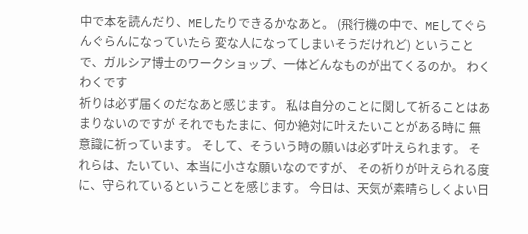中で本を読んだり、MEしたりできるかなあと。 (飛行機の中で、MEしてぐらんぐらんになっていたら 変な人になってしまいそうだけれど) ということで、ガルシア博士のワークショップ、一体どんなものが出てくるのか。 わくわくです
祈りは必ず届くのだなあと感じます。 私は自分のことに関して祈ることはあまりないのですが それでもたまに、何か絶対に叶えたいことがある時に 無意識に祈っています。 そして、そういう時の願いは必ず叶えられます。 それらは、たいてい、本当に小さな願いなのですが、 その祈りが叶えられる度に、守られているということを感じます。 今日は、天気が素晴らしくよい日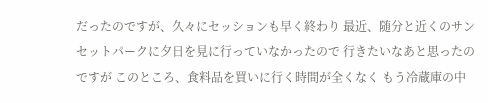だったのですが、久々にセッションも早く終わり 最近、随分と近くのサンセットパークに夕日を見に行っていなかったので 行きたいなあと思ったのですが このところ、食料品を買いに行く時間が全くなく もう冷蔵庫の中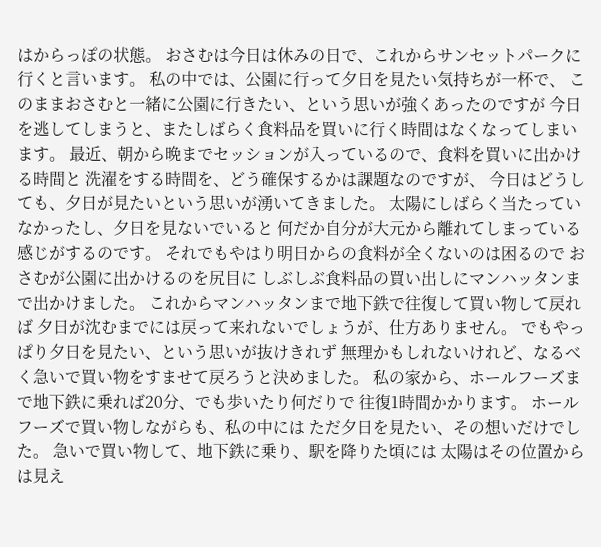はからっぽの状態。 おさむは今日は休みの日で、これからサンセットパークに行くと言います。 私の中では、公園に行って夕日を見たい気持ちが一杯で、 このままおさむと一緒に公園に行きたい、という思いが強くあったのですが 今日を逃してしまうと、またしばらく食料品を買いに行く時間はなくなってしまいます。 最近、朝から晩までセッションが入っているので、食料を買いに出かける時間と 洗濯をする時間を、どう確保するかは課題なのですが、 今日はどうしても、夕日が見たいという思いが湧いてきました。 太陽にしばらく当たっていなかったし、夕日を見ないでいると 何だか自分が大元から離れてしまっている感じがするのです。 それでもやはり明日からの食料が全くないのは困るので おさむが公園に出かけるのを尻目に しぶしぶ食料品の買い出しにマンハッタンまで出かけました。 これからマンハッタンまで地下鉄で往復して買い物して戻れば 夕日が沈むまでには戻って来れないでしょうが、仕方ありません。 でもやっぱり夕日を見たい、という思いが抜けきれず 無理かもしれないけれど、なるべく急いで買い物をすませて戻ろうと決めました。 私の家から、ホールフーズまで地下鉄に乗れば20分、でも歩いたり何だりで 往復1時間かかります。 ホールフーズで買い物しながらも、私の中には ただ夕日を見たい、その想いだけでした。 急いで買い物して、地下鉄に乗り、駅を降りた頃には 太陽はその位置からは見え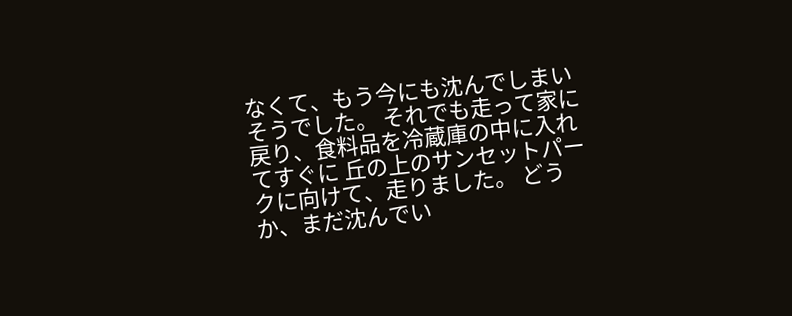なくて、もう今にも沈んでしまいそうでした。 それでも走って家に戻り、食料品を冷蔵庫の中に入れてすぐに 丘の上のサンセットパークに向けて、走りました。 どうか、まだ沈んでい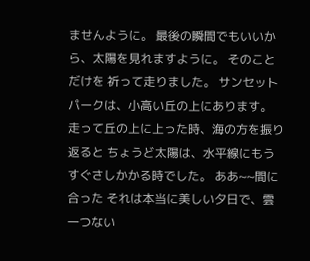ませんように。 最後の瞬間でもいいから、太陽を見れますように。 そのことだけを 祈って走りました。 サンセットパークは、小高い丘の上にあります。 走って丘の上に上った時、海の方を振り返ると ちょうど太陽は、水平線にもうすぐさしかかる時でした。 ああ~~間に合った それは本当に美しい夕日で、雲一つない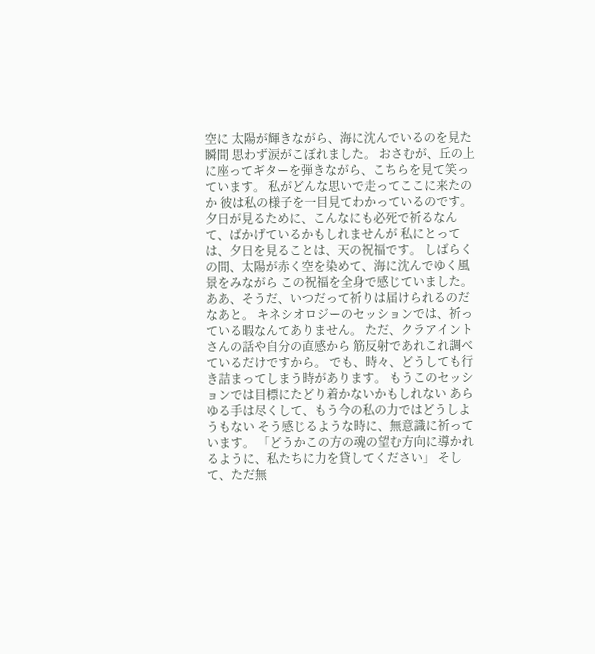空に 太陽が輝きながら、海に沈んでいるのを見た瞬間 思わず涙がこぼれました。 おさむが、丘の上に座ってギターを弾きながら、こちらを見て笑っています。 私がどんな思いで走ってここに来たのか 彼は私の様子を一目見てわかっているのです。 夕日が見るために、こんなにも必死で祈るなんて、ばかげているかもしれませんが 私にとっては、夕日を見ることは、天の祝福です。 しばらくの間、太陽が赤く空を染めて、海に沈んでゆく風景をみながら この祝福を全身で感じていました。 ああ、そうだ、いつだって祈りは届けられるのだなあと。 キネシオロジーのセッションでは、祈っている暇なんてありません。 ただ、クラアイントさんの話や自分の直感から 筋反射であれこれ調べているだけですから。 でも、時々、どうしても行き詰まってしまう時があります。 もうこのセッションでは目標にたどり着かないかもしれない あらゆる手は尽くして、もう今の私の力ではどうしようもない そう感じるような時に、無意識に祈っています。 「どうかこの方の魂の望む方向に導かれるように、私たちに力を貸してください」 そして、ただ無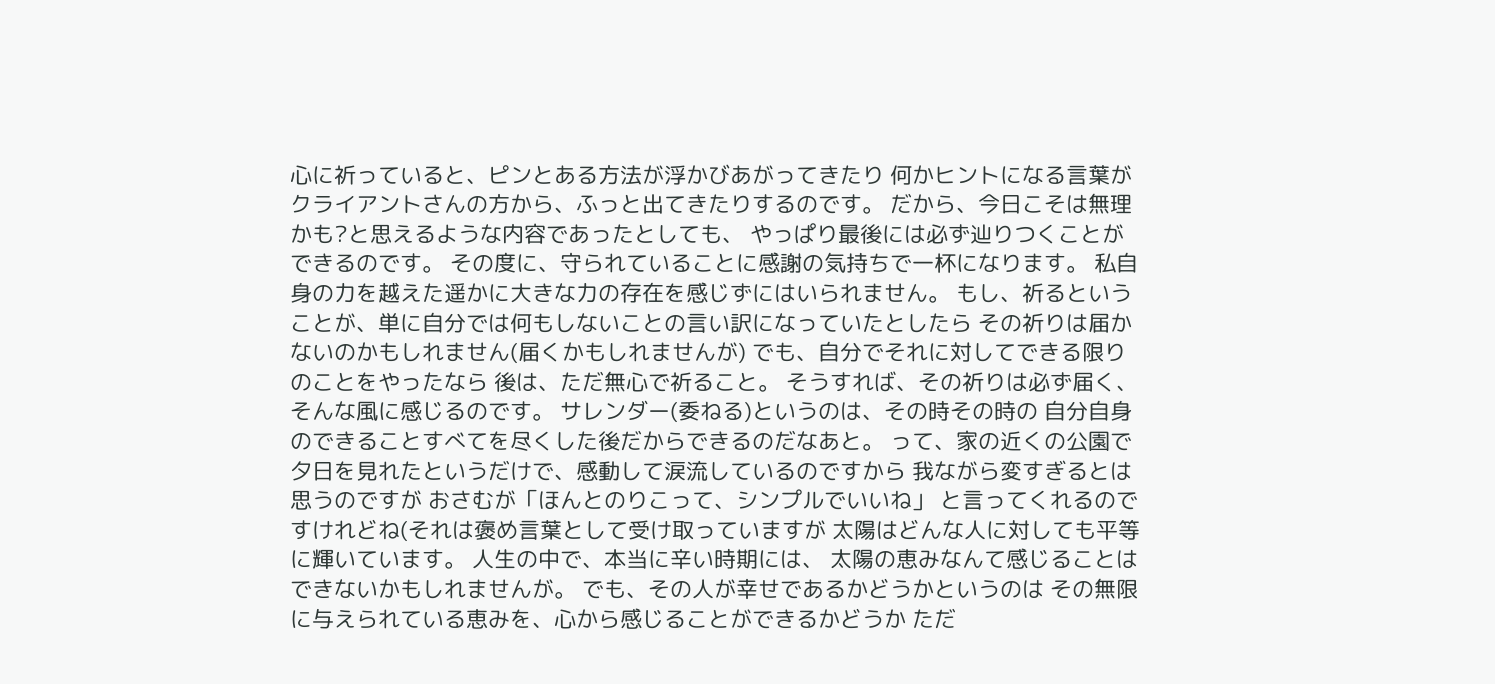心に祈っていると、ピンとある方法が浮かびあがってきたり 何かヒントになる言葉がクライアントさんの方から、ふっと出てきたりするのです。 だから、今日こそは無理かも?と思えるような内容であったとしても、 やっぱり最後には必ず辿りつくことができるのです。 その度に、守られていることに感謝の気持ちで一杯になります。 私自身の力を越えた遥かに大きな力の存在を感じずにはいられません。 もし、祈るということが、単に自分では何もしないことの言い訳になっていたとしたら その祈りは届かないのかもしれません(届くかもしれませんが) でも、自分でそれに対してできる限りのことをやったなら 後は、ただ無心で祈ること。 そうすれば、その祈りは必ず届く、そんな風に感じるのです。 サレンダー(委ねる)というのは、その時その時の 自分自身のできることすべてを尽くした後だからできるのだなあと。 って、家の近くの公園で夕日を見れたというだけで、感動して涙流しているのですから 我ながら変すぎるとは思うのですが おさむが「ほんとのりこって、シンプルでいいね」 と言ってくれるのですけれどね(それは褒め言葉として受け取っていますが 太陽はどんな人に対しても平等に輝いています。 人生の中で、本当に辛い時期には、 太陽の恵みなんて感じることはできないかもしれませんが。 でも、その人が幸せであるかどうかというのは その無限に与えられている恵みを、心から感じることができるかどうか ただ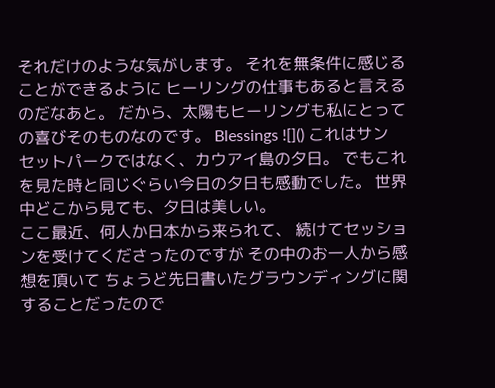それだけのような気がします。 それを無条件に感じることができるように ヒーリングの仕事もあると言えるのだなあと。 だから、太陽もヒーリングも私にとっての喜びそのものなのです。 Blessings ![]() これはサンセットパークではなく、カウアイ島の夕日。 でもこれを見た時と同じぐらい今日の夕日も感動でした。 世界中どこから見ても、夕日は美しい。
ここ最近、何人か日本から来られて、 続けてセッションを受けてくださったのですが その中のお一人から感想を頂いて ちょうど先日書いたグラウンディングに関することだったので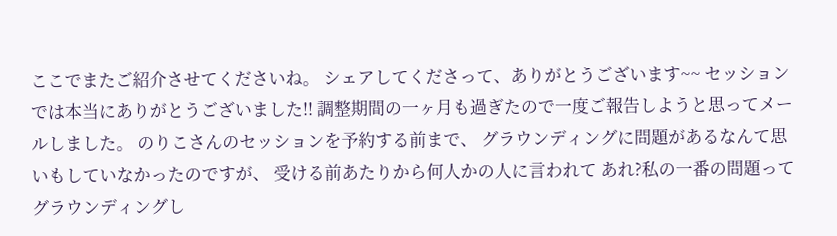ここでまたご紹介させてくださいね。 シェアしてくださって、ありがとうございます~~ セッションでは本当にありがとうございました!! 調整期間の一ヶ月も過ぎたので一度ご報告しようと思ってメールしました。 のりこさんのセッションを予約する前まで、 グラウンディングに問題があるなんて思いもしていなかったのですが、 受ける前あたりから何人かの人に言われて あれ?私の一番の問題ってグラウンディングし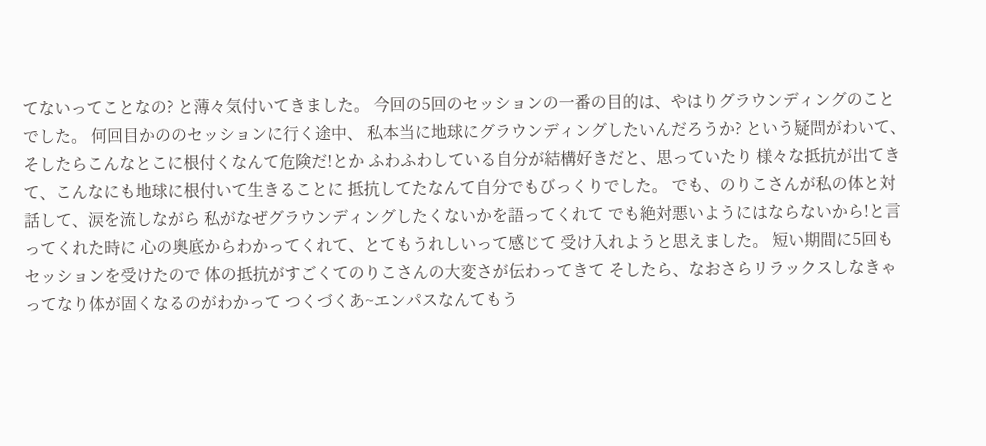てないってことなの? と薄々気付いてきました。 今回の5回のセッションの一番の目的は、やはりグラウンディングのことでした。 何回目かののセッションに行く途中、 私本当に地球にグラウンディングしたいんだろうか? という疑問がわいて、そしたらこんなとこに根付くなんて危険だ!とか ふわふわしている自分が結構好きだと、思っていたり 様々な抵抗が出てきて、こんなにも地球に根付いて生きることに 抵抗してたなんて自分でもびっくりでした。 でも、のりこさんが私の体と対話して、涙を流しながら 私がなぜグラウンディングしたくないかを語ってくれて でも絶対悪いようにはならないから!と言ってくれた時に 心の奥底からわかってくれて、とてもうれしいって感じて 受け入れようと思えました。 短い期間に5回もセッションを受けたので 体の抵抗がすごくてのりこさんの大変さが伝わってきて そしたら、なおさらリラックスしなきゃってなり体が固くなるのがわかって つくづくあ~エンパスなんてもう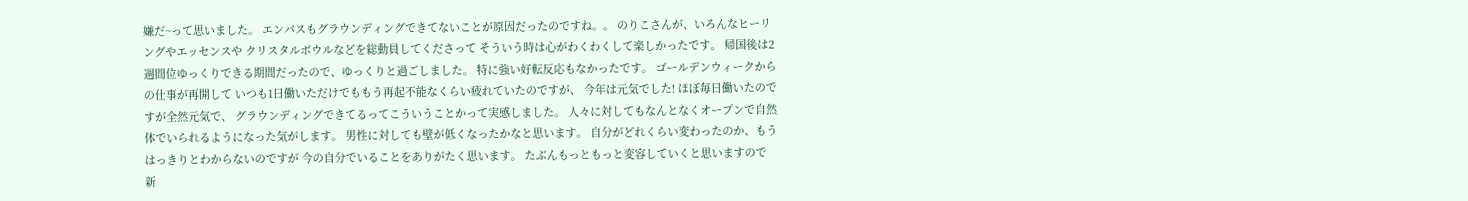嫌だ~って思いました。 エンパスもグラウンディングできてないことが原因だったのですね。。 のりこさんが、いろんなヒーリングやエッセンスや クリスタルボウルなどを総動員してくださって そういう時は心がわくわくして楽しかったです。 帰国後は2週間位ゆっくりできる期間だったので、ゆっくりと過ごしました。 特に強い好転反応もなかったです。 ゴールデンウィークからの仕事が再開して いつも1日働いただけでももう再起不能なくらい疲れていたのですが、 今年は元気でした! ほぼ毎日働いたのですが全然元気で、 グラウンディングできてるってこういうことかって実感しました。 人々に対してもなんとなくオープンで自然体でいられるようになった気がします。 男性に対しても壁が低くなったかなと思います。 自分がどれくらい変わったのか、もうはっきりとわからないのですが 今の自分でいることをありがたく思います。 たぶんもっともっと変容していくと思いますので 新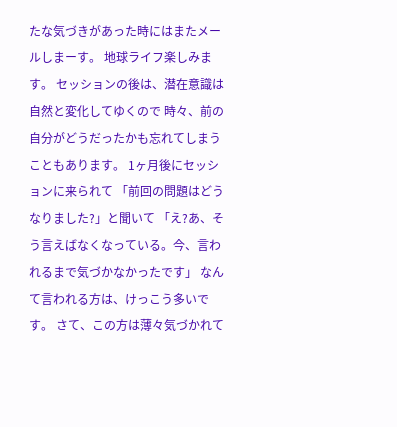たな気づきがあった時にはまたメールしまーす。 地球ライフ楽しみます。 セッションの後は、潜在意識は自然と変化してゆくので 時々、前の自分がどうだったかも忘れてしまうこともあります。 1ヶ月後にセッションに来られて 「前回の問題はどうなりました?」と聞いて 「え?あ、そう言えばなくなっている。今、言われるまで気づかなかったです」 なんて言われる方は、けっこう多いです。 さて、この方は薄々気づかれて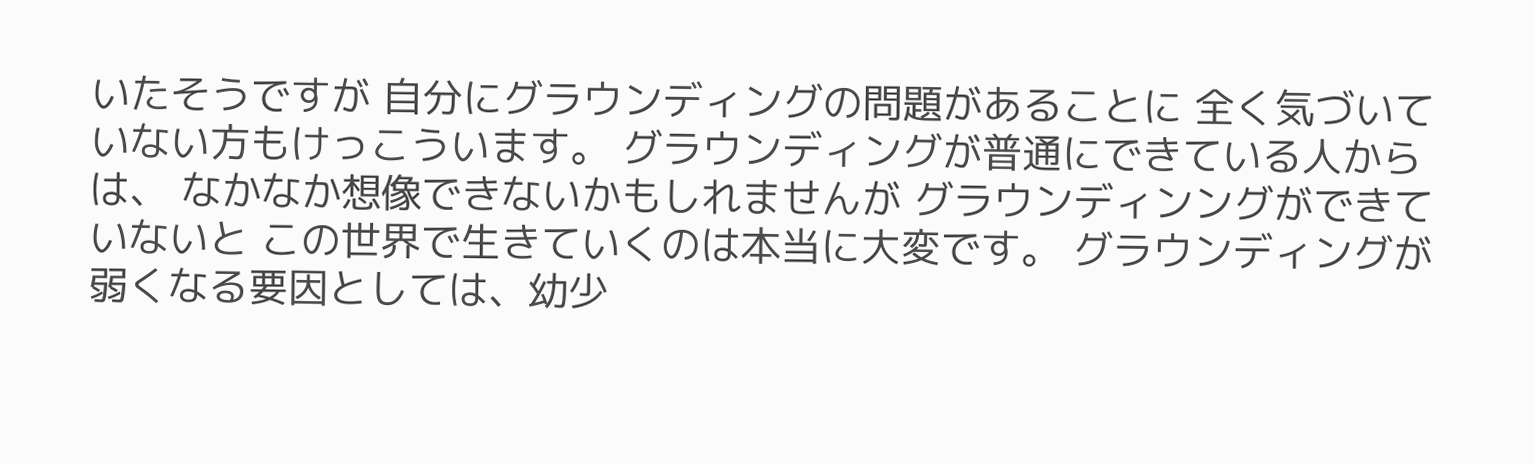いたそうですが 自分にグラウンディングの問題があることに 全く気づいていない方もけっこういます。 グラウンディングが普通にできている人からは、 なかなか想像できないかもしれませんが グラウンディンングができていないと この世界で生きていくのは本当に大変です。 グラウンディングが弱くなる要因としては、幼少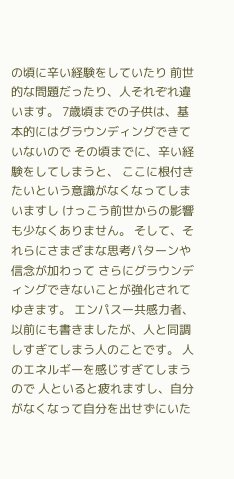の頃に辛い経験をしていたり 前世的な問題だったり、人それぞれ違います。 7歳頃までの子供は、基本的にはグラウンディングできていないので その頃までに、辛い経験をしてしまうと、 ここに根付きたいという意識がなくなってしまいますし けっこう前世からの影響も少なくありません。 そして、それらにさまざまな思考パターンや信念が加わって さらにグラウンディングできないことが強化されてゆきます。 エンパスー共感力者、以前にも書きましたが、人と同調しすぎてしまう人のことです。 人のエネルギーを感じすぎてしまうので 人といると疲れますし、自分がなくなって自分を出せずにいた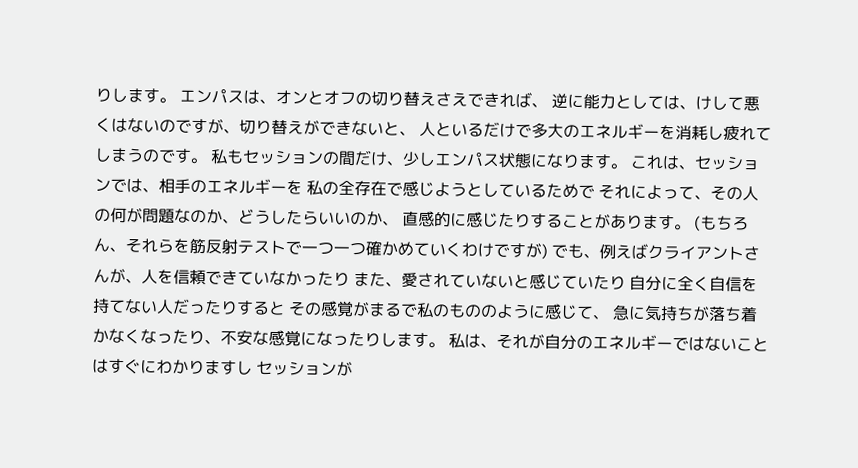りします。 エンパスは、オンとオフの切り替えさえできれば、 逆に能力としては、けして悪くはないのですが、切り替えができないと、 人といるだけで多大のエネルギーを消耗し疲れてしまうのです。 私もセッションの間だけ、少しエンパス状態になります。 これは、セッションでは、相手のエネルギーを 私の全存在で感じようとしているためで それによって、その人の何が問題なのか、どうしたらいいのか、 直感的に感じたりすることがあります。 (もちろん、それらを筋反射テストで一つ一つ確かめていくわけですが) でも、例えばクライアントさんが、人を信頼できていなかったり また、愛されていないと感じていたり 自分に全く自信を持てない人だったりすると その感覚がまるで私のもののように感じて、 急に気持ちが落ち着かなくなったり、不安な感覚になったりします。 私は、それが自分のエネルギーではないことはすぐにわかりますし セッションが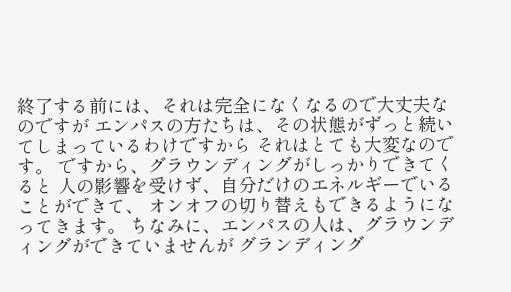終了する前には、それは完全になくなるので大丈夫なのですが エンパスの方たちは、その状態がずっと続いてしまっているわけですから それはとても大変なのです。 ですから、グラウンディングがしっかりできてくると 人の影響を受けず、自分だけのエネルギーでいることができて、 オンオフの切り替えもできるようになってきます。 ちなみに、エンパスの人は、グラウンディングができていませんが グランディング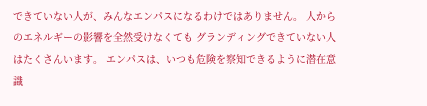できていない人が、みんなエンパスになるわけではありません。 人からのエネルギーの影響を全然受けなくても グランディングできていない人はたくさんいます。 エンパスは、いつも危険を察知できるように潜在意識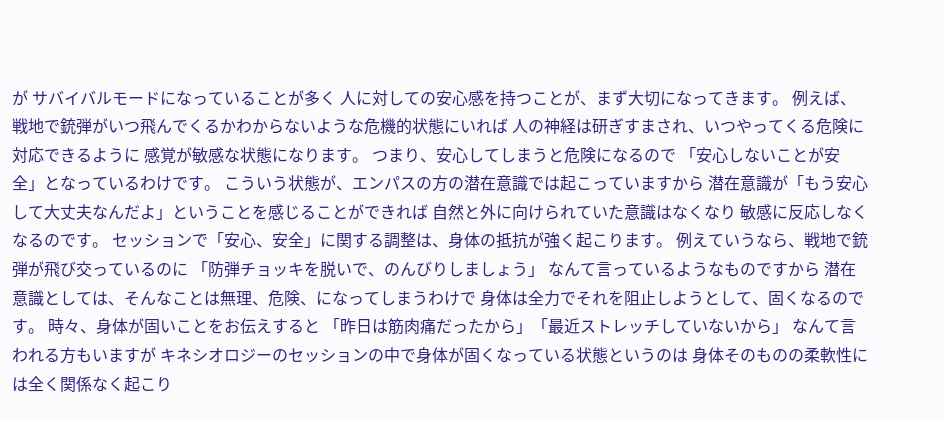が サバイバルモードになっていることが多く 人に対しての安心感を持つことが、まず大切になってきます。 例えば、戦地で銃弾がいつ飛んでくるかわからないような危機的状態にいれば 人の神経は研ぎすまされ、いつやってくる危険に対応できるように 感覚が敏感な状態になります。 つまり、安心してしまうと危険になるので 「安心しないことが安全」となっているわけです。 こういう状態が、エンパスの方の潜在意識では起こっていますから 潜在意識が「もう安心して大丈夫なんだよ」ということを感じることができれば 自然と外に向けられていた意識はなくなり 敏感に反応しなくなるのです。 セッションで「安心、安全」に関する調整は、身体の抵抗が強く起こります。 例えていうなら、戦地で銃弾が飛び交っているのに 「防弾チョッキを脱いで、のんびりしましょう」 なんて言っているようなものですから 潜在意識としては、そんなことは無理、危険、になってしまうわけで 身体は全力でそれを阻止しようとして、固くなるのです。 時々、身体が固いことをお伝えすると 「昨日は筋肉痛だったから」「最近ストレッチしていないから」 なんて言われる方もいますが キネシオロジーのセッションの中で身体が固くなっている状態というのは 身体そのものの柔軟性には全く関係なく起こり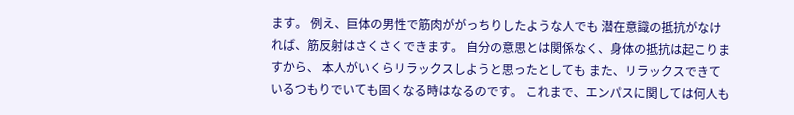ます。 例え、巨体の男性で筋肉ががっちりしたような人でも 潜在意識の抵抗がなければ、筋反射はさくさくできます。 自分の意思とは関係なく、身体の抵抗は起こりますから、 本人がいくらリラックスしようと思ったとしても また、リラックスできているつもりでいても固くなる時はなるのです。 これまで、エンパスに関しては何人も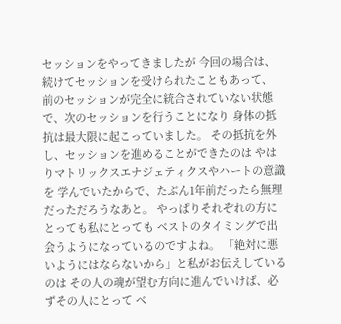セッションをやってきましたが 今回の場合は、続けてセッションを受けられたこともあって、 前のセッションが完全に統合されていない状態で、次のセッションを行うことになり 身体の抵抗は最大限に起こっていました。 その抵抗を外し、セッションを進めることができたのは やはりマトリックスエナジェティクスやハートの意識を 学んでいたからで、たぶん1年前だったら無理だっただろうなあと。 やっぱりそれぞれの方にとっても私にとっても ベストのタイミングで出会うようになっているのですよね。 「絶対に悪いようにはならないから」と私がお伝えしているのは その人の魂が望む方向に進んでいけば、必ずその人にとって ベ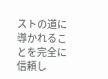ストの道に導かれることを完全に信頼し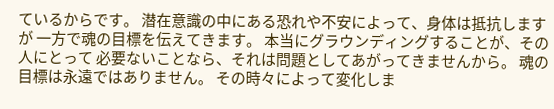ているからです。 潜在意識の中にある恐れや不安によって、身体は抵抗しますが 一方で魂の目標を伝えてきます。 本当にグラウンディングすることが、その人にとって 必要ないことなら、それは問題としてあがってきませんから。 魂の目標は永遠ではありません。 その時々によって変化しま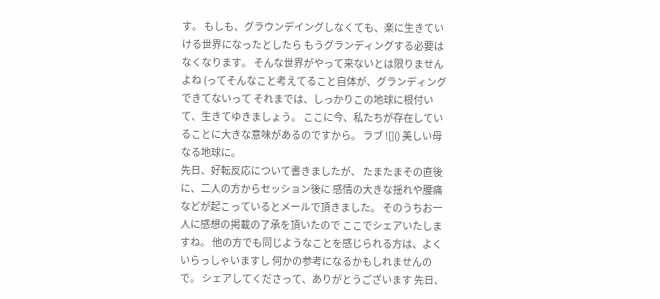す。 もしも、グラウンデイングしなくても、楽に生きていける世界になったとしたら もうグランディングする必要はなくなります。 そんな世界がやって来ないとは限りませんよね (ってそんなこと考えてること自体が、グランディングできてないって それまでは、しっかりこの地球に根付いて、生きてゆきましょう。 ここに今、私たちが存在していることに大きな意味があるのですから。 ラブ ![]() 美しい母なる地球に。
先日、好転反応について書きましたが、 たまたまその直後に、二人の方からセッション後に 感情の大きな揺れや腰痛などが起こっているとメールで頂きました。 そのうちお一人に感想の掲載の了承を頂いたので ここでシェアいたしますね。 他の方でも同じようなことを感じられる方は、よくいらっしゃいますし 何かの参考になるかもしれませんので。 シェアしてくださって、ありがとうございます 先日、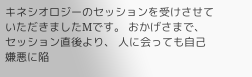キネシオロジーのセッションを受けさせていただきましたMです。 おかげさまで、セッション直後より、 人に会っても自己嫌悪に陥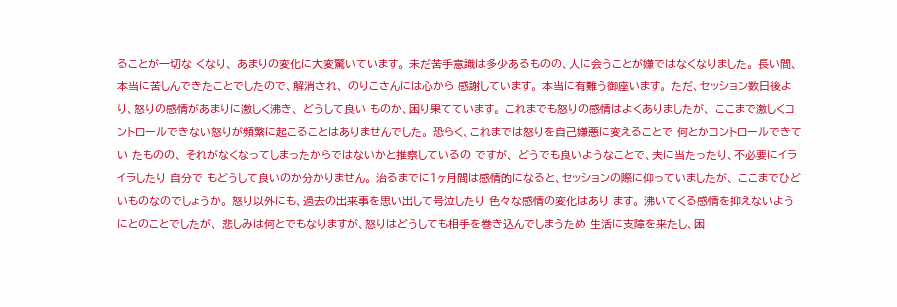ることが一切な くなり、 あまりの変化に大変驚いています。 未だ苦手意識は多少あるものの、人に会うことが嫌ではなくなりました。 長い間、本当に苦しんできたことでしたので、解消され、 のりこさんには心から 感謝しています。 本当に有難う御座います。 ただ、セッション数日後より、怒りの感情があまりに激しく沸き、 どうして良い ものか、困り果てています。 これまでも怒りの感情はよくありましたが、 ここまで激しくコントロールできない怒りが頻繁に起こることはありませんでした。 恐らく、これまでは怒りを自己嫌悪に変えることで 何とかコントロールできてい たものの、 それがなくなってしまったからではないかと推察しているの ですが、 どうでも良いようなことで、夫に当たったり、不必要にイライラしたり 自分で もどうして良いのか分かりません。 治るまでに1ヶ月間は感情的になると、セッションの際に仰っていましたが、 ここまでひどいものなのでしょうか。 怒り以外にも、過去の出来事を思い出して号泣したり 色々な感情の変化はあり ます。 沸いてくる感情を抑えないようにとのことでしたが、 悲しみは何とでもなりますが、怒りはどうしても相手を巻き込んでしまうため 生活に支障を来たし、困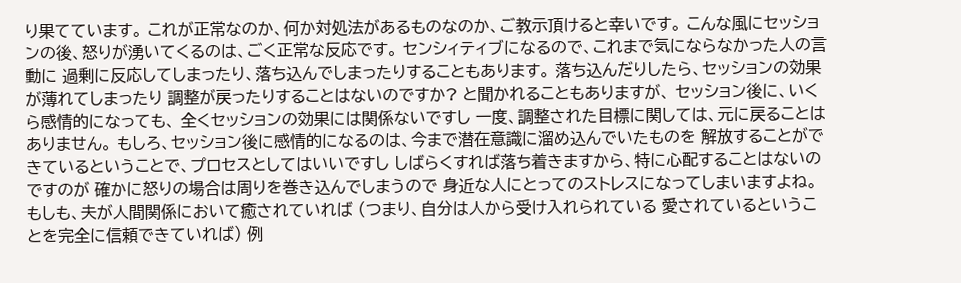り果てています。 これが正常なのか、何か対処法があるものなのか、ご教示頂けると幸いです。 こんな風にセッションの後、怒りが湧いてくるのは、ごく正常な反応です。 センシィティブになるので、これまで気にならなかった人の言動に 過剰に反応してしまったり、落ち込んでしまったりすることもあります。 落ち込んだりしたら、セッションの効果が薄れてしまったり 調整が戻ったりすることはないのですか? と聞かれることもありますが、 セッション後に、いくら感情的になっても、 全くセッションの効果には関係ないですし 一度、調整された目標に関しては、元に戻ることはありません。 もしろ、セッション後に感情的になるのは、今まで潜在意識に溜め込んでいたものを 解放することができているということで、プロセスとしてはいいですし しばらくすれば落ち着きますから、特に心配することはないのですのが 確かに怒りの場合は周りを巻き込んでしまうので 身近な人にとってのストレスになってしまいますよね。 もしも、夫が人間関係において癒されていれば (つまり、自分は人から受け入れられている 愛されているということを完全に信頼できていれば) 例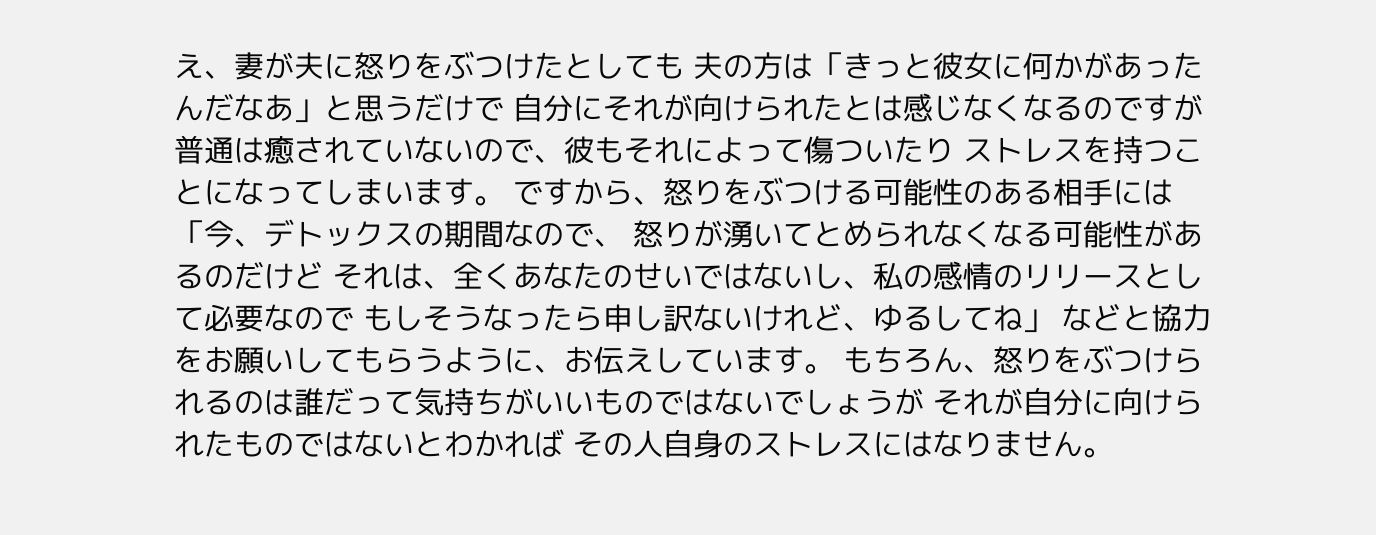え、妻が夫に怒りをぶつけたとしても 夫の方は「きっと彼女に何かがあったんだなあ」と思うだけで 自分にそれが向けられたとは感じなくなるのですが 普通は癒されていないので、彼もそれによって傷ついたり ストレスを持つことになってしまいます。 ですから、怒りをぶつける可能性のある相手には 「今、デトックスの期間なので、 怒りが湧いてとめられなくなる可能性があるのだけど それは、全くあなたのせいではないし、私の感情のリリースとして必要なので もしそうなったら申し訳ないけれど、ゆるしてね」 などと協力をお願いしてもらうように、お伝えしています。 もちろん、怒りをぶつけられるのは誰だって気持ちがいいものではないでしょうが それが自分に向けられたものではないとわかれば その人自身のストレスにはなりません。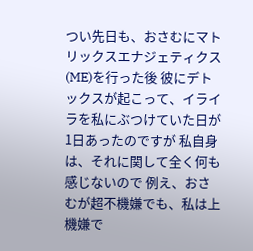つい先日も、おさむにマトリックスエナジェティクス(ME)を行った後 彼にデトックスが起こって、イライラを私にぶつけていた日が1日あったのですが 私自身は、それに関して全く何も感じないので 例え、おさむが超不機嫌でも、私は上機嫌で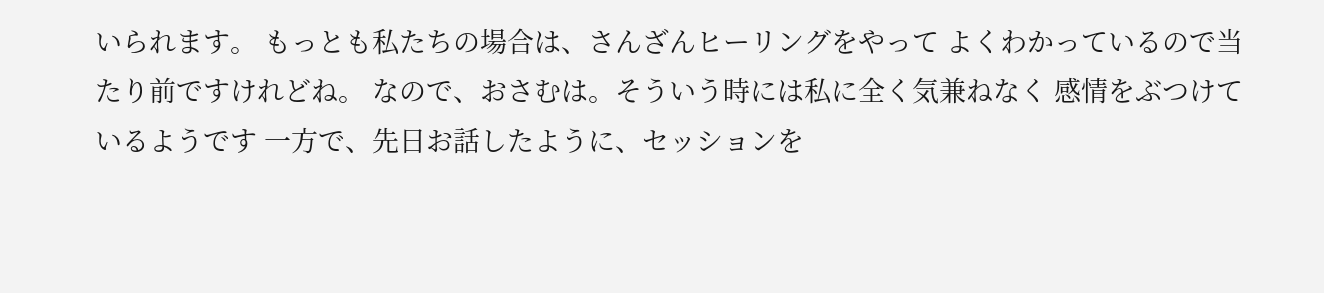いられます。 もっとも私たちの場合は、さんざんヒーリングをやって よくわかっているので当たり前ですけれどね。 なので、おさむは。そういう時には私に全く気兼ねなく 感情をぶつけているようです 一方で、先日お話したように、セッションを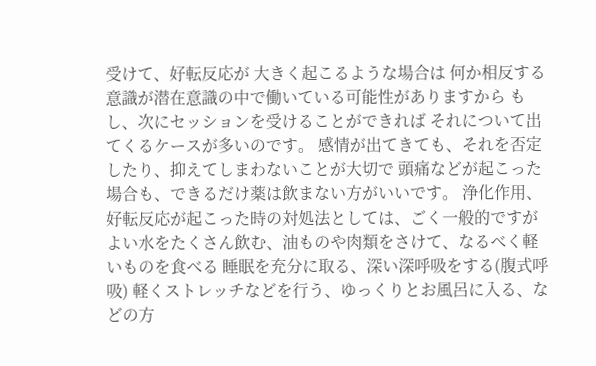受けて、好転反応が 大きく起こるような場合は 何か相反する意識が潜在意識の中で働いている可能性がありますから もし、次にセッションを受けることができれば それについて出てくるケースが多いのです。 感情が出てきても、それを否定したり、抑えてしまわないことが大切で 頭痛などが起こった場合も、できるだけ薬は飲まない方がいいです。 浄化作用、好転反応が起こった時の対処法としては、ごく一般的ですが よい水をたくさん飲む、油ものや肉類をさけて、なるべく軽いものを食べる 睡眠を充分に取る、深い深呼吸をする(腹式呼吸) 軽くストレッチなどを行う、ゆっくりとお風呂に入る、などの方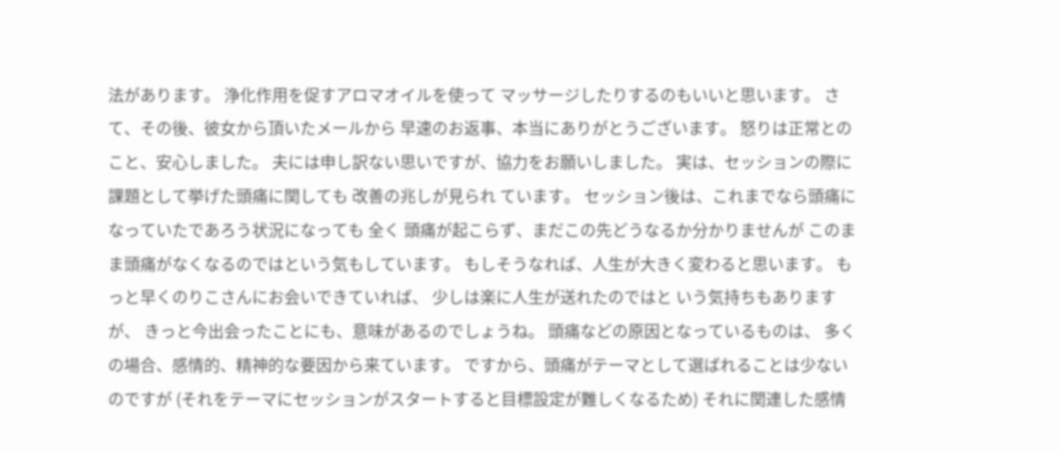法があります。 浄化作用を促すアロマオイルを使って マッサージしたりするのもいいと思います。 さて、その後、彼女から頂いたメールから 早速のお返事、本当にありがとうございます。 怒りは正常とのこと、安心しました。 夫には申し訳ない思いですが、協力をお願いしました。 実は、セッションの際に課題として挙げた頭痛に関しても 改善の兆しが見られ ています。 セッション後は、これまでなら頭痛になっていたであろう状況になっても 全く 頭痛が起こらず、まだこの先どうなるか分かりませんが このまま頭痛がなくなるのではという気もしています。 もしそうなれば、人生が大きく変わると思います。 もっと早くのりこさんにお会いできていれば、 少しは楽に人生が送れたのではと いう気持ちもありますが、 きっと今出会ったことにも、意味があるのでしょうね。 頭痛などの原因となっているものは、 多くの場合、感情的、精神的な要因から来ています。 ですから、頭痛がテーマとして選ばれることは少ないのですが (それをテーマにセッションがスタートすると目標設定が難しくなるため) それに関連した感情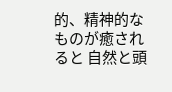的、精神的なものが癒されると 自然と頭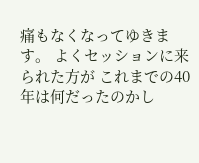痛もなくなってゆきます。 よくセッションに来られた方が これまでの40年は何だったのかし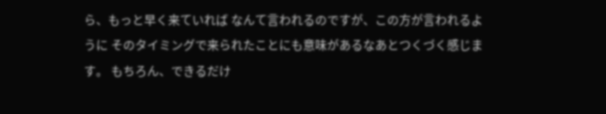ら、もっと早く来ていれば なんて言われるのですが、この方が言われるように そのタイミングで来られたことにも意味があるなあとつくづく感じます。 もちろん、できるだけ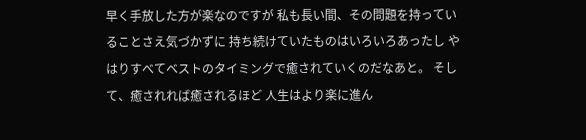早く手放した方が楽なのですが 私も長い間、その問題を持っていることさえ気づかずに 持ち続けていたものはいろいろあったし やはりすべてベストのタイミングで癒されていくのだなあと。 そして、癒されれば癒されるほど 人生はより楽に進ん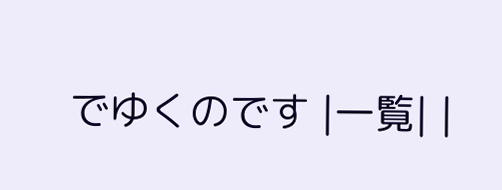でゆくのです |一覧| |